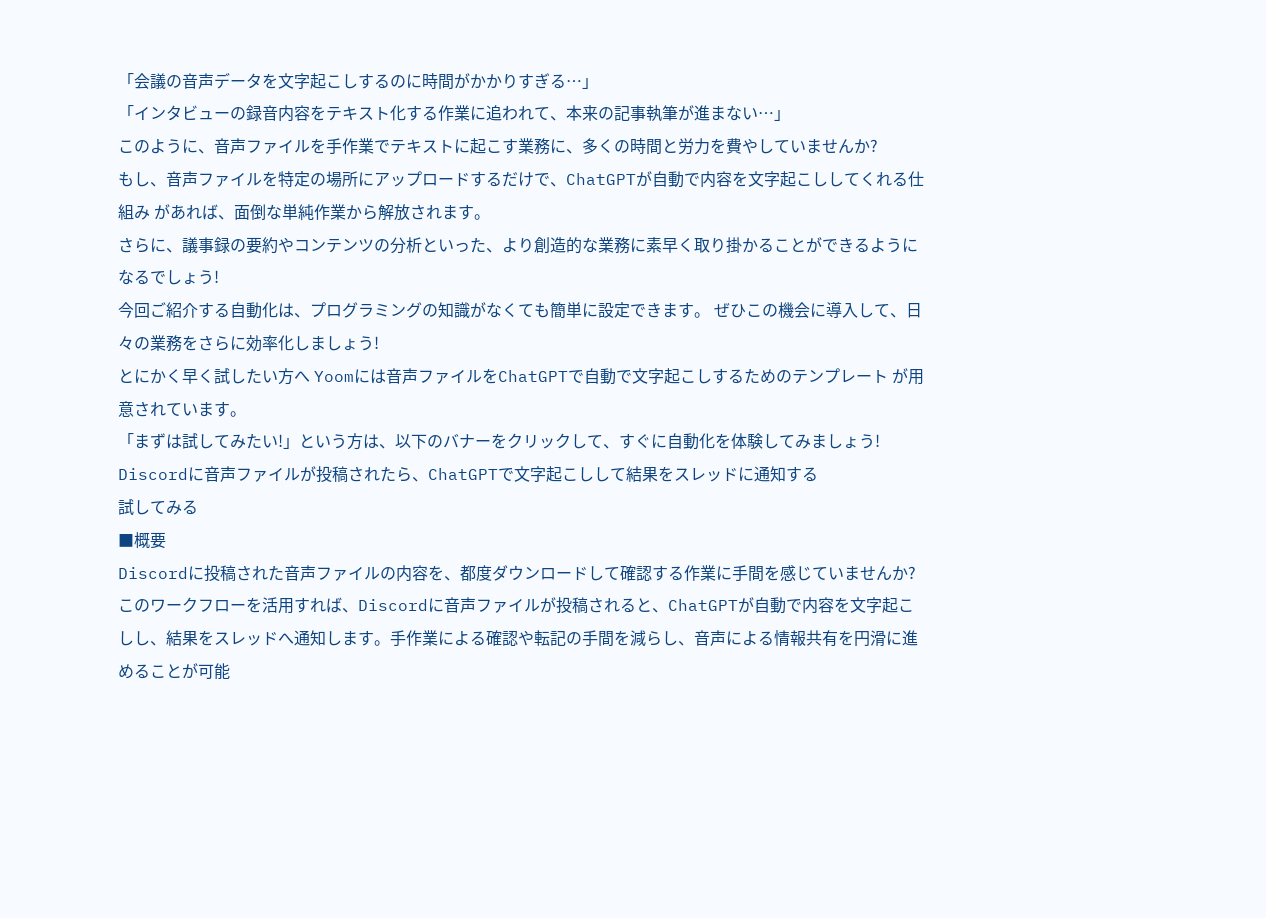「会議の音声データを文字起こしするのに時間がかかりすぎる…」
「インタビューの録音内容をテキスト化する作業に追われて、本来の記事執筆が進まない…」
このように、音声ファイルを手作業でテキストに起こす業務に、多くの時間と労力を費やしていませんか?
もし、音声ファイルを特定の場所にアップロードするだけで、ChatGPTが自動で内容を文字起こししてくれる仕組み があれば、面倒な単純作業から解放されます。
さらに、議事録の要約やコンテンツの分析といった、より創造的な業務に素早く取り掛かることができるようになるでしょう!
今回ご紹介する自動化は、プログラミングの知識がなくても簡単に設定できます。 ぜひこの機会に導入して、日々の業務をさらに効率化しましょう!
とにかく早く試したい方へ Yoomには音声ファイルをChatGPTで自動で文字起こしするためのテンプレート が用意されています。
「まずは試してみたい!」という方は、以下のバナーをクリックして、すぐに自動化を体験してみましょう!
Discordに音声ファイルが投稿されたら、ChatGPTで文字起こしして結果をスレッドに通知する
試してみる
■概要
Discordに投稿された音声ファイルの内容を、都度ダウンロードして確認する作業に手間を感じていませんか? このワークフローを活用すれば、Discordに音声ファイルが投稿されると、ChatGPTが自動で内容を文字起こしし、結果をスレッドへ通知します。手作業による確認や転記の手間を減らし、音声による情報共有を円滑に進めることが可能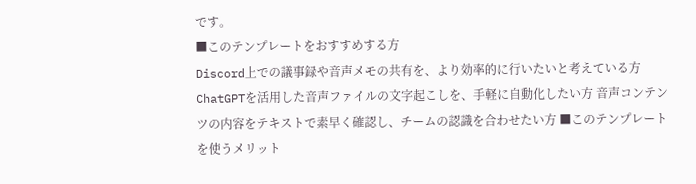です。
■このテンプレートをおすすめする方
Discord上での議事録や音声メモの共有を、より効率的に行いたいと考えている方 ChatGPTを活用した音声ファイルの文字起こしを、手軽に自動化したい方 音声コンテンツの内容をテキストで素早く確認し、チームの認識を合わせたい方 ■このテンプレートを使うメリット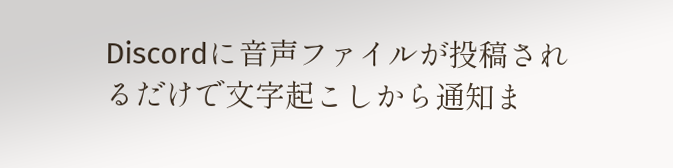Discordに音声ファイルが投稿されるだけで文字起こしから通知ま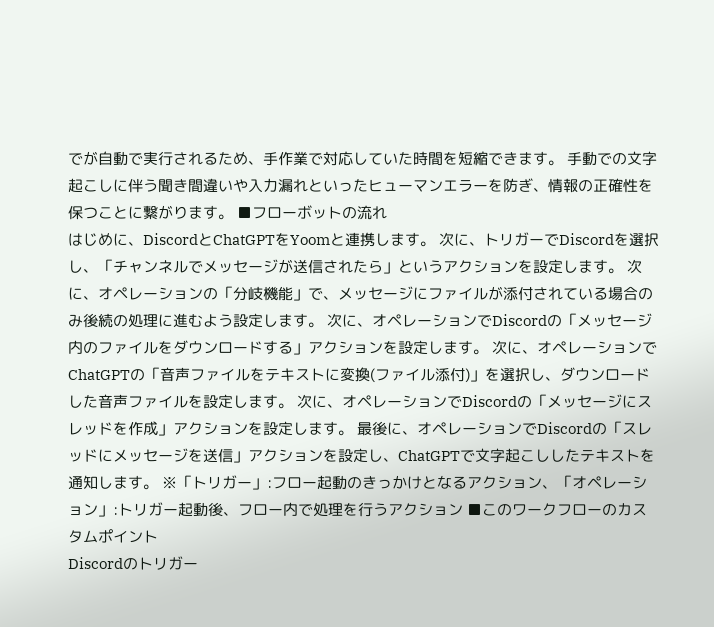でが自動で実行されるため、手作業で対応していた時間を短縮できます。 手動での文字起こしに伴う聞き間違いや入力漏れといったヒューマンエラーを防ぎ、情報の正確性を保つことに繋がります。 ■フローボットの流れ
はじめに、DiscordとChatGPTをYoomと連携します。 次に、トリガーでDiscordを選択し、「チャンネルでメッセージが送信されたら」というアクションを設定します。 次に、オペレーションの「分岐機能」で、メッセージにファイルが添付されている場合のみ後続の処理に進むよう設定します。 次に、オペレーションでDiscordの「メッセージ内のファイルをダウンロードする」アクションを設定します。 次に、オペレーションでChatGPTの「音声ファイルをテキストに変換(ファイル添付)」を選択し、ダウンロードした音声ファイルを設定します。 次に、オペレーションでDiscordの「メッセージにスレッドを作成」アクションを設定します。 最後に、オペレーションでDiscordの「スレッドにメッセージを送信」アクションを設定し、ChatGPTで文字起こししたテキストを通知します。 ※「トリガー」:フロー起動のきっかけとなるアクション、「オペレーション」:トリガー起動後、フロー内で処理を行うアクション ■このワークフローのカスタムポイント
Discordのトリガー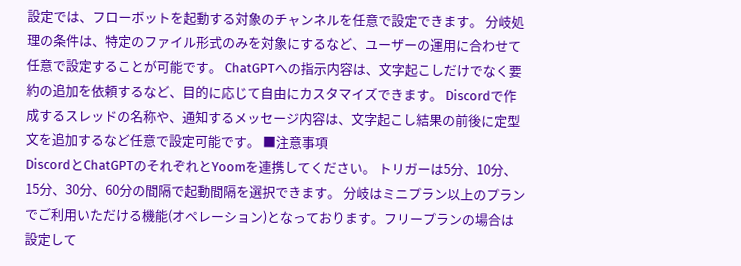設定では、フローボットを起動する対象のチャンネルを任意で設定できます。 分岐処理の条件は、特定のファイル形式のみを対象にするなど、ユーザーの運用に合わせて任意で設定することが可能です。 ChatGPTへの指示内容は、文字起こしだけでなく要約の追加を依頼するなど、目的に応じて自由にカスタマイズできます。 Discordで作成するスレッドの名称や、通知するメッセージ内容は、文字起こし結果の前後に定型文を追加するなど任意で設定可能です。 ■注意事項
DiscordとChatGPTのそれぞれとYoomを連携してください。 トリガーは5分、10分、15分、30分、60分の間隔で起動間隔を選択できます。 分岐はミニプラン以上のプランでご利用いただける機能(オペレーション)となっております。フリープランの場合は設定して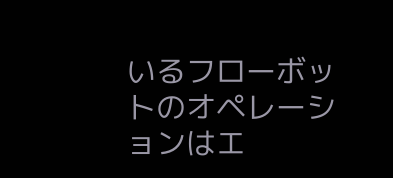いるフローボットのオペレーションはエ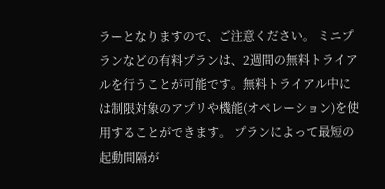ラーとなりますので、ご注意ください。 ミニプランなどの有料プランは、2週間の無料トライアルを行うことが可能です。無料トライアル中には制限対象のアプリや機能(オペレーション)を使用することができます。 プランによって最短の起動間隔が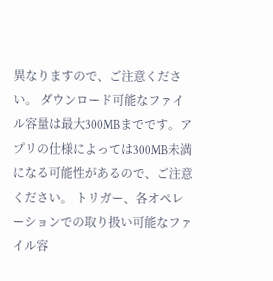異なりますので、ご注意ください。 ダウンロード可能なファイル容量は最大300MBまでです。アプリの仕様によっては300MB未満になる可能性があるので、ご注意ください。 トリガー、各オペレーションでの取り扱い可能なファイル容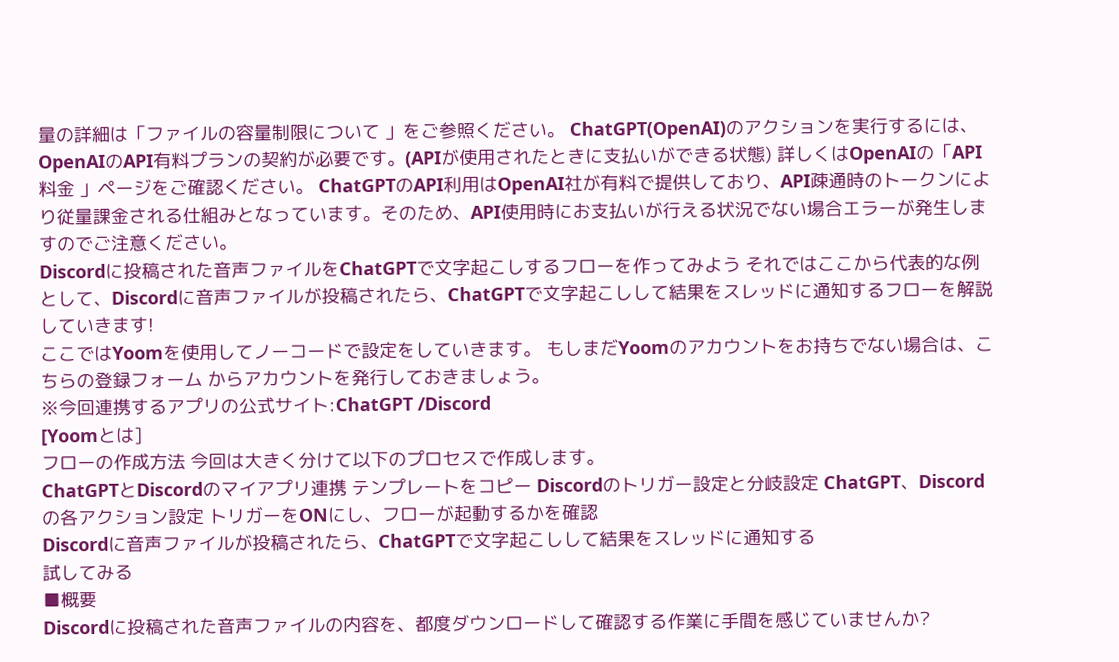量の詳細は「ファイルの容量制限について 」をご参照ください。 ChatGPT(OpenAI)のアクションを実行するには、OpenAIのAPI有料プランの契約が必要です。(APIが使用されたときに支払いができる状態) 詳しくはOpenAIの「API料金 」ページをご確認ください。 ChatGPTのAPI利用はOpenAI社が有料で提供しており、API疎通時のトークンにより従量課金される仕組みとなっています。そのため、API使用時にお支払いが行える状況でない場合エラーが発生しますのでご注意ください。
Discordに投稿された音声ファイルをChatGPTで文字起こしするフローを作ってみよう それではここから代表的な例として、Discordに音声ファイルが投稿されたら、ChatGPTで文字起こしして結果をスレッドに通知するフローを解説していきます!
ここではYoomを使用してノーコードで設定をしていきます。 もしまだYoomのアカウントをお持ちでない場合は、こちらの登録フォーム からアカウントを発行しておきましょう。
※今回連携するアプリの公式サイト:ChatGPT /Discord
[Yoomとは]
フローの作成方法 今回は大きく分けて以下のプロセスで作成します。
ChatGPTとDiscordのマイアプリ連携 テンプレートをコピー Discordのトリガー設定と分岐設定 ChatGPT、Discordの各アクション設定 トリガーをONにし、フローが起動するかを確認
Discordに音声ファイルが投稿されたら、ChatGPTで文字起こしして結果をスレッドに通知する
試してみる
■概要
Discordに投稿された音声ファイルの内容を、都度ダウンロードして確認する作業に手間を感じていませんか?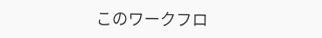このワークフロ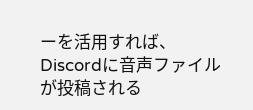ーを活用すれば、Discordに音声ファイルが投稿される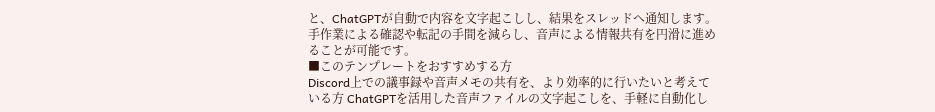と、ChatGPTが自動で内容を文字起こしし、結果をスレッドへ通知します。手作業による確認や転記の手間を減らし、音声による情報共有を円滑に進めることが可能です。
■このテンプレートをおすすめする方
Discord上での議事録や音声メモの共有を、より効率的に行いたいと考えている方 ChatGPTを活用した音声ファイルの文字起こしを、手軽に自動化し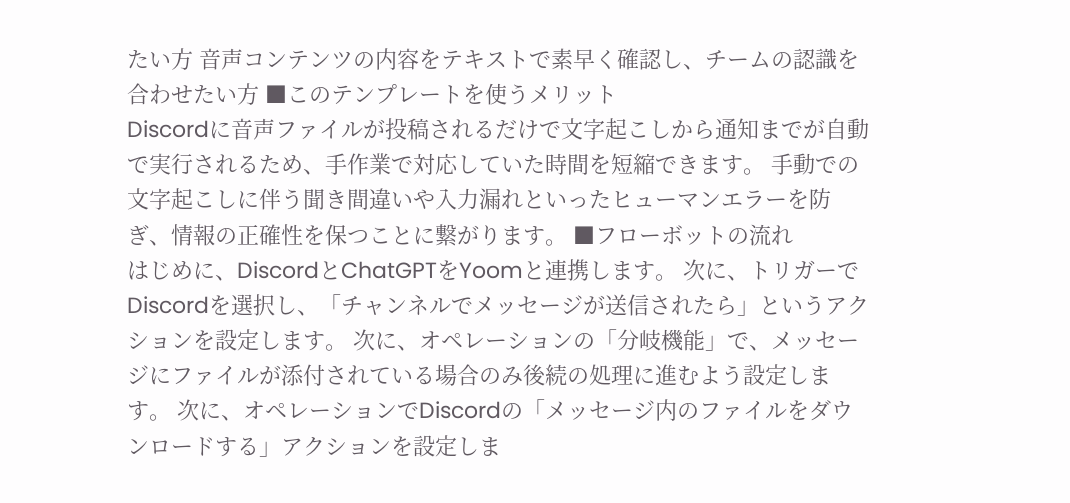たい方 音声コンテンツの内容をテキストで素早く確認し、チームの認識を合わせたい方 ■このテンプレートを使うメリット
Discordに音声ファイルが投稿されるだけで文字起こしから通知までが自動で実行されるため、手作業で対応していた時間を短縮できます。 手動での文字起こしに伴う聞き間違いや入力漏れといったヒューマンエラーを防ぎ、情報の正確性を保つことに繋がります。 ■フローボットの流れ
はじめに、DiscordとChatGPTをYoomと連携します。 次に、トリガーでDiscordを選択し、「チャンネルでメッセージが送信されたら」というアクションを設定します。 次に、オペレーションの「分岐機能」で、メッセージにファイルが添付されている場合のみ後続の処理に進むよう設定します。 次に、オペレーションでDiscordの「メッセージ内のファイルをダウンロードする」アクションを設定しま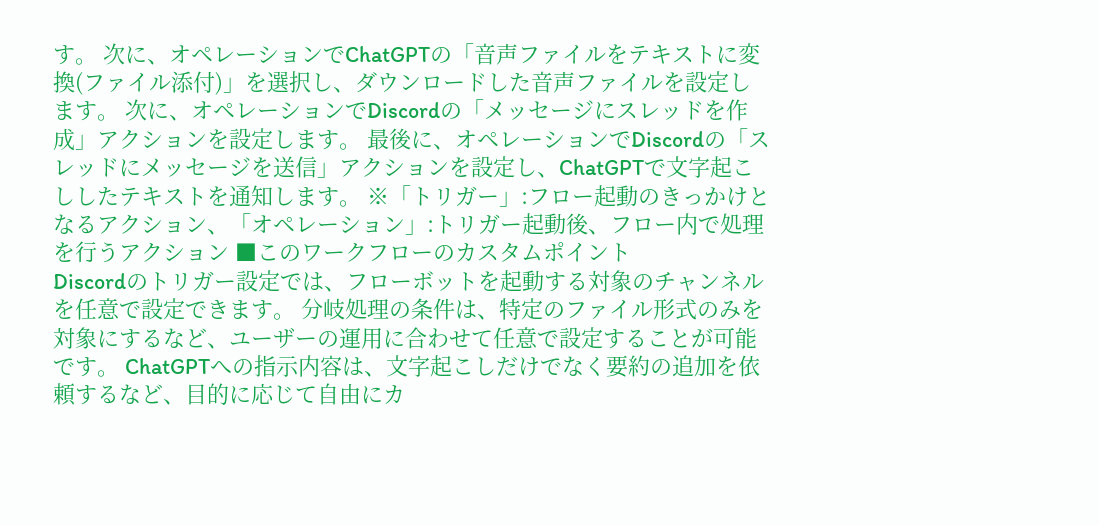す。 次に、オペレーションでChatGPTの「音声ファイルをテキストに変換(ファイル添付)」を選択し、ダウンロードした音声ファイルを設定します。 次に、オペレーションでDiscordの「メッセージにスレッドを作成」アクションを設定します。 最後に、オペレーションでDiscordの「スレッドにメッセージを送信」アクションを設定し、ChatGPTで文字起こししたテキストを通知します。 ※「トリガー」:フロー起動のきっかけとなるアクション、「オペレーション」:トリガー起動後、フロー内で処理を行うアクション ■このワークフローのカスタムポイント
Discordのトリガー設定では、フローボットを起動する対象のチャンネルを任意で設定できます。 分岐処理の条件は、特定のファイル形式のみを対象にするなど、ユーザーの運用に合わせて任意で設定することが可能です。 ChatGPTへの指示内容は、文字起こしだけでなく要約の追加を依頼するなど、目的に応じて自由にカ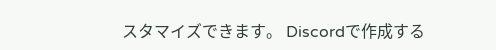スタマイズできます。 Discordで作成する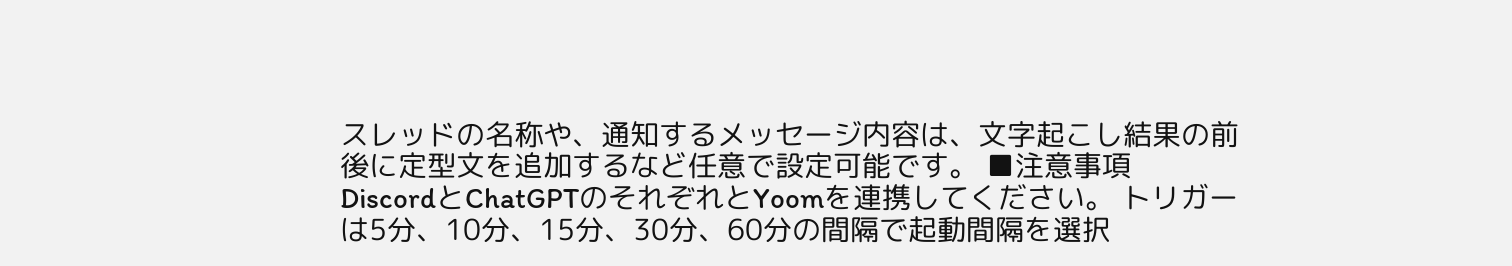スレッドの名称や、通知するメッセージ内容は、文字起こし結果の前後に定型文を追加するなど任意で設定可能です。 ■注意事項
DiscordとChatGPTのそれぞれとYoomを連携してください。 トリガーは5分、10分、15分、30分、60分の間隔で起動間隔を選択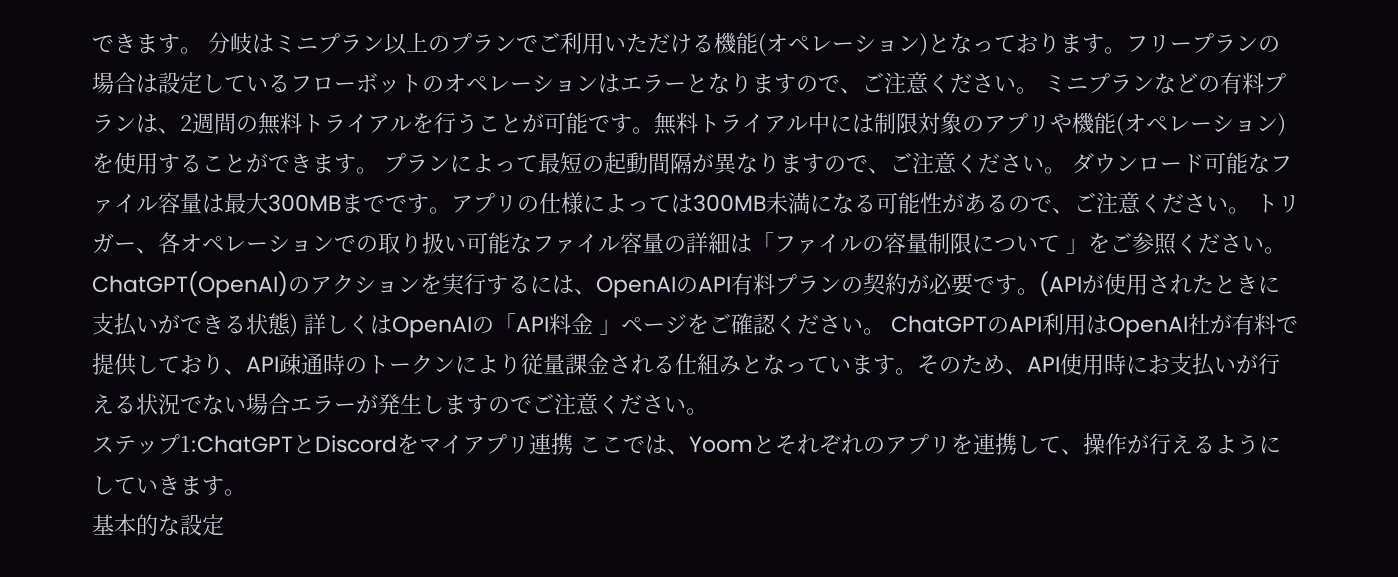できます。 分岐はミニプラン以上のプランでご利用いただける機能(オペレーション)となっております。フリープランの場合は設定しているフローボットのオペレーションはエラーとなりますので、ご注意ください。 ミニプランなどの有料プランは、2週間の無料トライアルを行うことが可能です。無料トライアル中には制限対象のアプリや機能(オペレーション)を使用することができます。 プランによって最短の起動間隔が異なりますので、ご注意ください。 ダウンロード可能なファイル容量は最大300MBまでです。アプリの仕様によっては300MB未満になる可能性があるので、ご注意ください。 トリガー、各オペレーションでの取り扱い可能なファイル容量の詳細は「ファイルの容量制限について 」をご参照ください。 ChatGPT(OpenAI)のアクションを実行するには、OpenAIのAPI有料プランの契約が必要です。(APIが使用されたときに支払いができる状態) 詳しくはOpenAIの「API料金 」ページをご確認ください。 ChatGPTのAPI利用はOpenAI社が有料で提供しており、API疎通時のトークンにより従量課金される仕組みとなっています。そのため、API使用時にお支払いが行える状況でない場合エラーが発生しますのでご注意ください。
ステップ1:ChatGPTとDiscordをマイアプリ連携 ここでは、Yoomとそれぞれのアプリを連携して、操作が行えるようにしていきます。
基本的な設定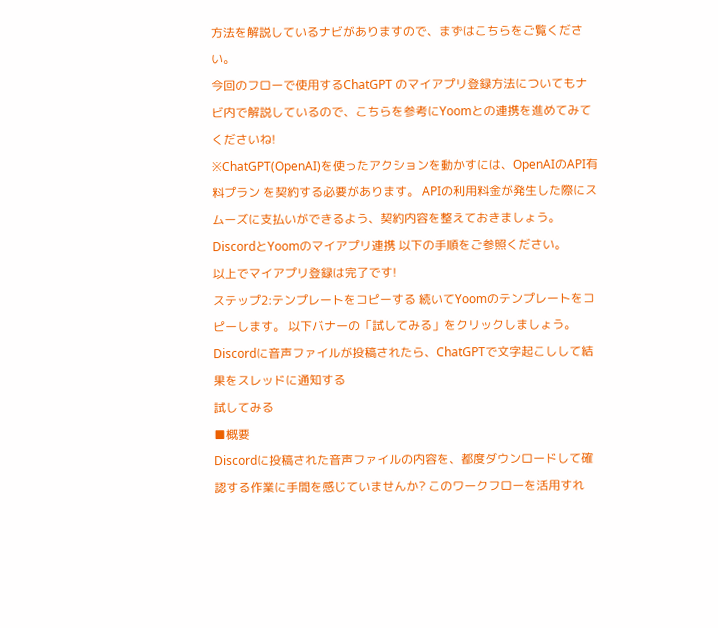方法を解説しているナビがありますので、まずはこちらをご覧ください。
今回のフローで使用するChatGPT のマイアプリ登録方法についてもナビ内で解説しているので、こちらを参考にYoomとの連携を進めてみてくださいね!
※ChatGPT(OpenAI)を使ったアクションを動かすには、OpenAIのAPI有料プラン を契約する必要があります。 APIの利用料金が発生した際にスムーズに支払いができるよう、契約内容を整えておきましょう。
DiscordとYoomのマイアプリ連携 以下の手順をご参照ください。
以上でマイアプリ登録は完了です!
ステップ2:テンプレートをコピーする 続いてYoomのテンプレートをコピーします。 以下バナーの「試してみる」をクリックしましょう。
Discordに音声ファイルが投稿されたら、ChatGPTで文字起こしして結果をスレッドに通知する
試してみる
■概要
Discordに投稿された音声ファイルの内容を、都度ダウンロードして確認する作業に手間を感じていませんか? このワークフローを活用すれ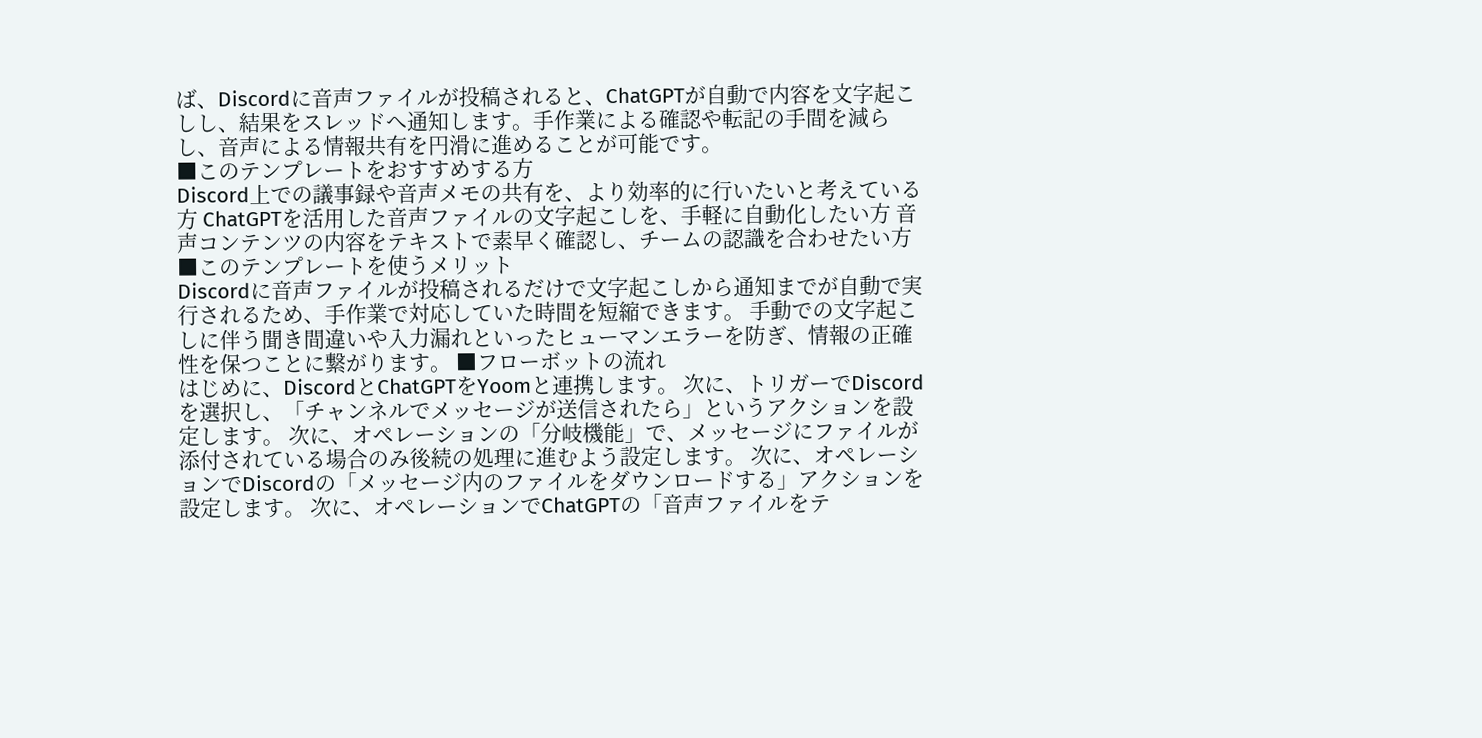ば、Discordに音声ファイルが投稿されると、ChatGPTが自動で内容を文字起こしし、結果をスレッドへ通知します。手作業による確認や転記の手間を減らし、音声による情報共有を円滑に進めることが可能です。
■このテンプレートをおすすめする方
Discord上での議事録や音声メモの共有を、より効率的に行いたいと考えている方 ChatGPTを活用した音声ファイルの文字起こしを、手軽に自動化したい方 音声コンテンツの内容をテキストで素早く確認し、チームの認識を合わせたい方 ■このテンプレートを使うメリット
Discordに音声ファイルが投稿されるだけで文字起こしから通知までが自動で実行されるため、手作業で対応していた時間を短縮できます。 手動での文字起こしに伴う聞き間違いや入力漏れといったヒューマンエラーを防ぎ、情報の正確性を保つことに繋がります。 ■フローボットの流れ
はじめに、DiscordとChatGPTをYoomと連携します。 次に、トリガーでDiscordを選択し、「チャンネルでメッセージが送信されたら」というアクションを設定します。 次に、オペレーションの「分岐機能」で、メッセージにファイルが添付されている場合のみ後続の処理に進むよう設定します。 次に、オペレーションでDiscordの「メッセージ内のファイルをダウンロードする」アクションを設定します。 次に、オペレーションでChatGPTの「音声ファイルをテ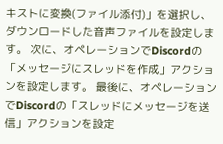キストに変換(ファイル添付)」を選択し、ダウンロードした音声ファイルを設定します。 次に、オペレーションでDiscordの「メッセージにスレッドを作成」アクションを設定します。 最後に、オペレーションでDiscordの「スレッドにメッセージを送信」アクションを設定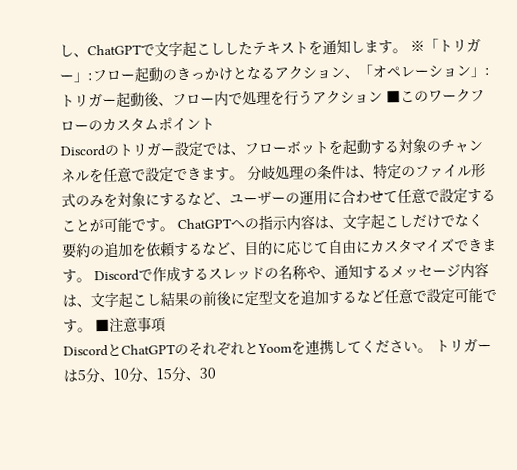し、ChatGPTで文字起こししたテキストを通知します。 ※「トリガー」:フロー起動のきっかけとなるアクション、「オペレーション」:トリガー起動後、フロー内で処理を行うアクション ■このワークフローのカスタムポイント
Discordのトリガー設定では、フローボットを起動する対象のチャンネルを任意で設定できます。 分岐処理の条件は、特定のファイル形式のみを対象にするなど、ユーザーの運用に合わせて任意で設定することが可能です。 ChatGPTへの指示内容は、文字起こしだけでなく要約の追加を依頼するなど、目的に応じて自由にカスタマイズできます。 Discordで作成するスレッドの名称や、通知するメッセージ内容は、文字起こし結果の前後に定型文を追加するなど任意で設定可能です。 ■注意事項
DiscordとChatGPTのそれぞれとYoomを連携してください。 トリガーは5分、10分、15分、30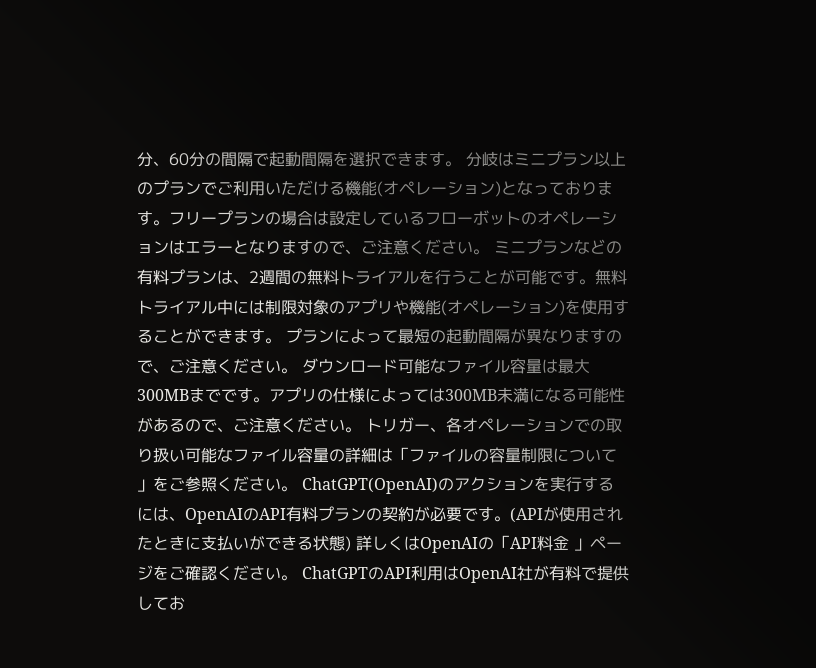分、60分の間隔で起動間隔を選択できます。 分岐はミニプラン以上のプランでご利用いただける機能(オペレーション)となっております。フリープランの場合は設定しているフローボットのオペレーションはエラーとなりますので、ご注意ください。 ミニプランなどの有料プランは、2週間の無料トライアルを行うことが可能です。無料トライアル中には制限対象のアプリや機能(オペレーション)を使用することができます。 プランによって最短の起動間隔が異なりますので、ご注意ください。 ダウンロード可能なファイル容量は最大300MBまでです。アプリの仕様によっては300MB未満になる可能性があるので、ご注意ください。 トリガー、各オペレーションでの取り扱い可能なファイル容量の詳細は「ファイルの容量制限について 」をご参照ください。 ChatGPT(OpenAI)のアクションを実行するには、OpenAIのAPI有料プランの契約が必要です。(APIが使用されたときに支払いができる状態) 詳しくはOpenAIの「API料金 」ページをご確認ください。 ChatGPTのAPI利用はOpenAI社が有料で提供してお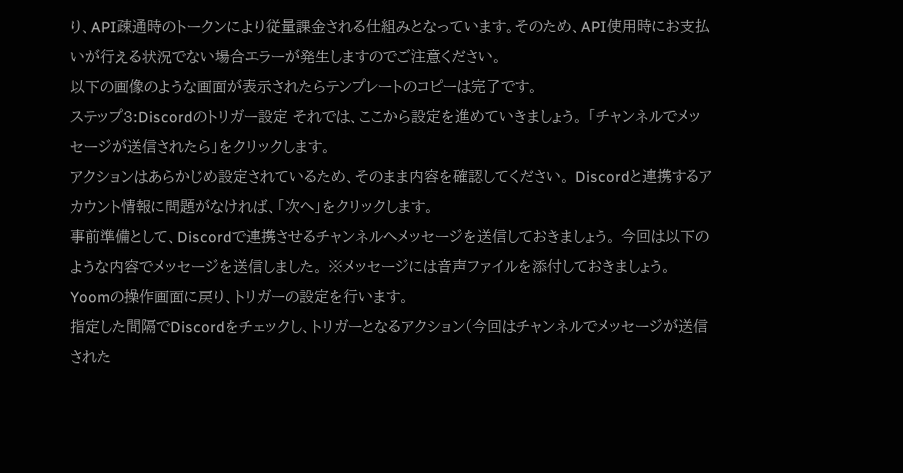り、API疎通時のトークンにより従量課金される仕組みとなっています。そのため、API使用時にお支払いが行える状況でない場合エラーが発生しますのでご注意ください。
以下の画像のような画面が表示されたらテンプレートのコピーは完了です。
ステップ3:Discordのトリガー設定 それでは、ここから設定を進めていきましょう。 「チャンネルでメッセージが送信されたら」をクリックします。
アクションはあらかじめ設定されているため、そのまま内容を確認してください。 Discordと連携するアカウント情報に問題がなければ、「次へ」をクリックします。
事前準備として、Discordで連携させるチャンネルへメッセージを送信しておきましょう。 今回は以下のような内容でメッセージを送信しました。 ※メッセージには音声ファイルを添付しておきましょう。
Yoomの操作画面に戻り、トリガーの設定を行います。
指定した間隔でDiscordをチェックし、トリガーとなるアクション(今回はチャンネルでメッセージが送信された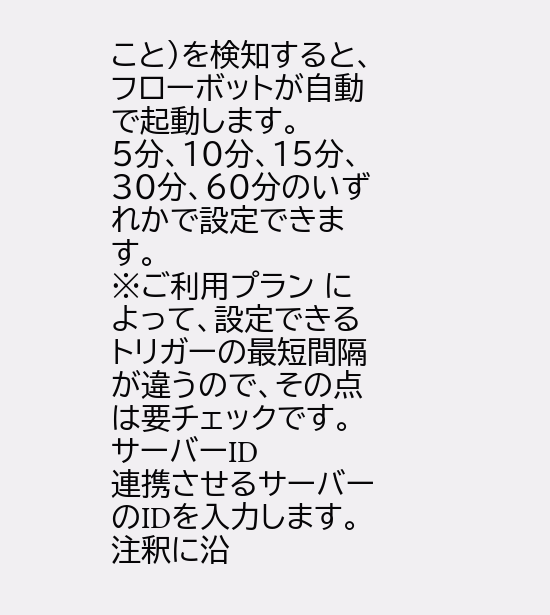こと)を検知すると、フローボットが自動で起動します。
5分、10分、15分、30分、60分のいずれかで設定できます。
※ご利用プラン によって、設定できるトリガーの最短間隔が違うので、その点は要チェックです。
サーバーID
連携させるサーバーのIDを入力します。
注釈に沿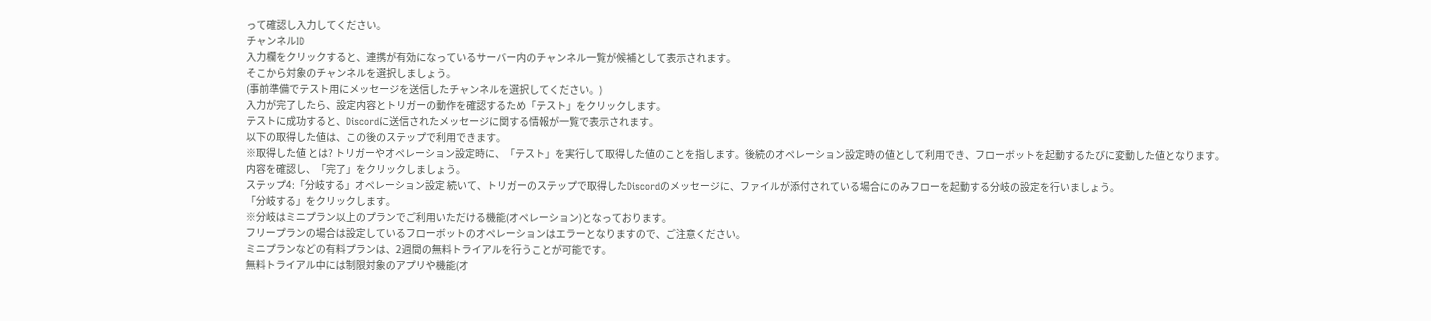って確認し入力してください。
チャンネルID
入力欄をクリックすると、連携が有効になっているサーバー内のチャンネル一覧が候補として表示されます。
そこから対象のチャンネルを選択しましょう。
(事前準備でテスト用にメッセージを送信したチャンネルを選択してください。)
入力が完了したら、設定内容とトリガーの動作を確認するため「テスト」をクリックします。
テストに成功すると、Discordに送信されたメッセージに関する情報が一覧で表示されます。
以下の取得した値は、この後のステップで利用できます。
※取得した値 とは? トリガーやオペレーション設定時に、「テスト」を実行して取得した値のことを指します。後続のオペレーション設定時の値として利用でき、フローボットを起動するたびに変動した値となります。
内容を確認し、「完了」をクリックしましょう。
ステップ4:「分岐する」オペレーション設定 続いて、トリガーのステップで取得したDiscordのメッセージに、ファイルが添付されている場合にのみフローを起動する分岐の設定を行いましょう。
「分岐する」をクリックします。
※分岐はミニプラン以上のプランでご利用いただける機能(オペレーション)となっております。
フリープランの場合は設定しているフローボットのオペレーションはエラーとなりますので、ご注意ください。
ミニプランなどの有料プランは、2週間の無料トライアルを行うことが可能です。
無料トライアル中には制限対象のアプリや機能(オ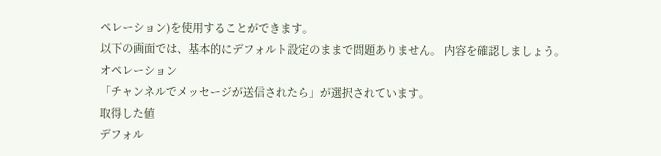ペレーション)を使用することができます。
以下の画面では、基本的にデフォルト設定のままで問題ありません。 内容を確認しましょう。
オペレーション
「チャンネルでメッセージが送信されたら」が選択されています。
取得した値
デフォル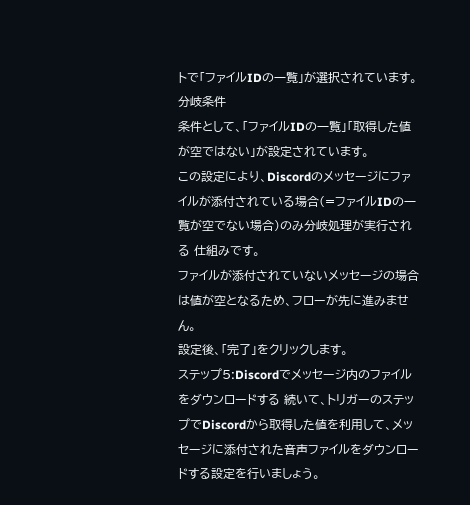トで「ファイルIDの一覧」が選択されています。
分岐条件
条件として、「ファイルIDの一覧」「取得した値が空ではない」が設定されています。
この設定により、Discordのメッセージにファイルが添付されている場合(=ファイルIDの一覧が空でない場合)のみ分岐処理が実行される 仕組みです。
ファイルが添付されていないメッセージの場合は値が空となるため、フローが先に進みません。
設定後、「完了」をクリックします。
ステップ5:Discordでメッセージ内のファイルをダウンロードする 続いて、トリガーのステップでDiscordから取得した値を利用して、メッセージに添付された音声ファイルをダウンロードする設定を行いましょう。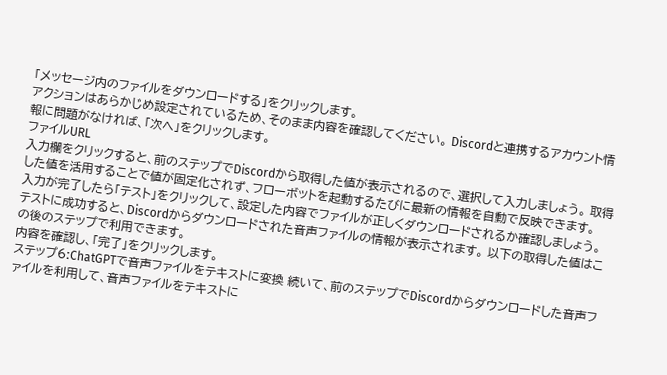「メッセージ内のファイルをダウンロードする」をクリックします。
アクションはあらかじめ設定されているため、そのまま内容を確認してください。 Discordと連携するアカウント情報に問題がなければ、「次へ」をクリックします。
ファイルURL
入力欄をクリックすると、前のステップでDiscordから取得した値が表示されるので、選択して入力しましょう。 取得した値を活用することで値が固定化されず、フローボットを起動するたびに最新の情報を自動で反映できます。
入力が完了したら「テスト」をクリックして、設定した内容でファイルが正しくダウンロードされるか確認しましょう。
テストに成功すると、Discordからダウンロードされた音声ファイルの情報が表示されます。 以下の取得した値はこの後のステップで利用できます。
内容を確認し、「完了」をクリックします。
ステップ6:ChatGPTで音声ファイルをテキストに変換 続いて、前のステップでDiscordからダウンロードした音声ファイルを利用して、音声ファイルをテキストに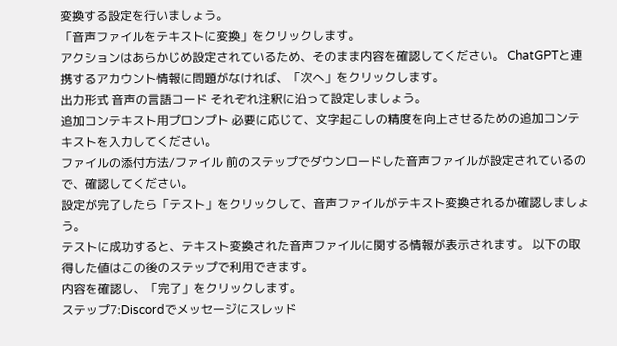変換する設定を行いましょう。
「音声ファイルをテキストに変換」をクリックします。
アクションはあらかじめ設定されているため、そのまま内容を確認してください。 ChatGPTと連携するアカウント情報に問題がなければ、「次へ」をクリックします。
出力形式 音声の言語コード それぞれ注釈に沿って設定しましょう。
追加コンテキスト用プロンプト 必要に応じて、文字起こしの精度を向上させるための追加コンテキストを入力してください。
ファイルの添付方法/ファイル 前のステップでダウンロードした音声ファイルが設定されているので、確認してください。
設定が完了したら「テスト」をクリックして、音声ファイルがテキスト変換されるか確認しましょう。
テストに成功すると、テキスト変換された音声ファイルに関する情報が表示されます。 以下の取得した値はこの後のステップで利用できます。
内容を確認し、「完了」をクリックします。
ステップ7:Discordでメッセージにスレッド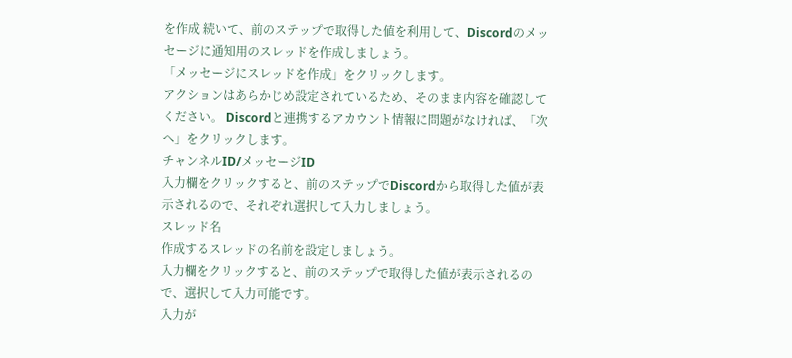を作成 続いて、前のステップで取得した値を利用して、Discordのメッセージに通知用のスレッドを作成しましょう。
「メッセージにスレッドを作成」をクリックします。
アクションはあらかじめ設定されているため、そのまま内容を確認してください。 Discordと連携するアカウント情報に問題がなければ、「次へ」をクリックします。
チャンネルID/メッセージID
入力欄をクリックすると、前のステップでDiscordから取得した値が表示されるので、それぞれ選択して入力しましょう。
スレッド名
作成するスレッドの名前を設定しましょう。
入力欄をクリックすると、前のステップで取得した値が表示されるので、選択して入力可能です。
入力が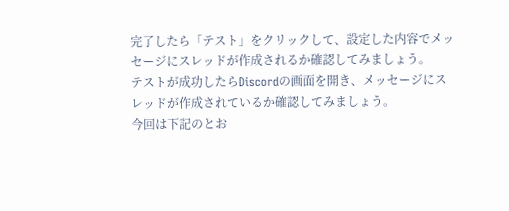完了したら「テスト」をクリックして、設定した内容でメッセージにスレッドが作成されるか確認してみましょう。
テストが成功したらDiscordの画面を開き、メッセージにスレッドが作成されているか確認してみましょう。
今回は下記のとお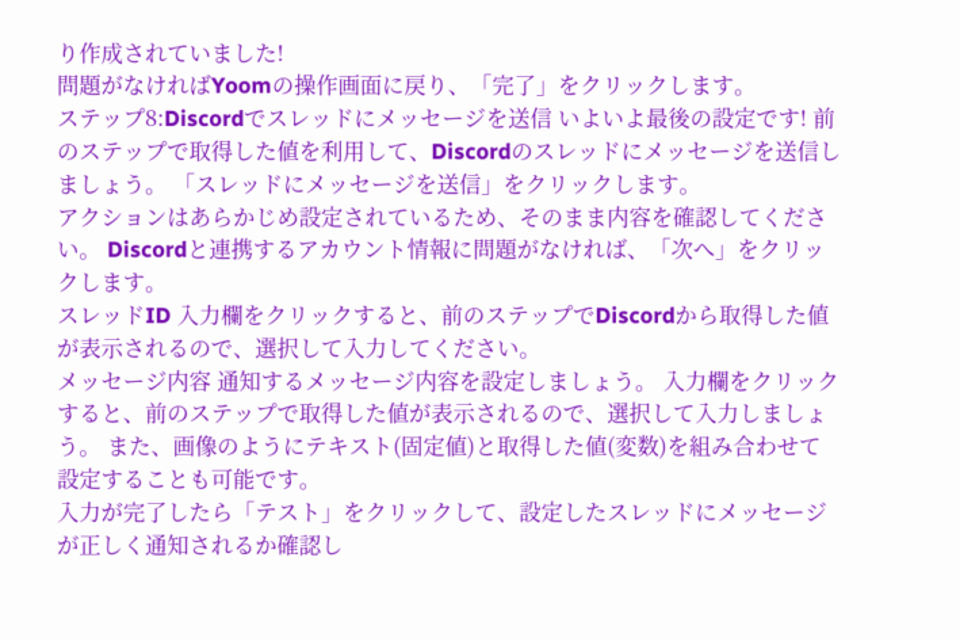り作成されていました!
問題がなければYoomの操作画面に戻り、「完了」をクリックします。
ステップ8:Discordでスレッドにメッセージを送信 いよいよ最後の設定です! 前のステップで取得した値を利用して、Discordのスレッドにメッセージを送信しましょう。 「スレッドにメッセージを送信」をクリックします。
アクションはあらかじめ設定されているため、そのまま内容を確認してください。 Discordと連携するアカウント情報に問題がなければ、「次へ」をクリックします。
スレッドID 入力欄をクリックすると、前のステップでDiscordから取得した値が表示されるので、選択して入力してください。
メッセージ内容 通知するメッセージ内容を設定しましょう。 入力欄をクリックすると、前のステップで取得した値が表示されるので、選択して入力しましょう。 また、画像のようにテキスト(固定値)と取得した値(変数)を組み合わせて設定することも可能です。
入力が完了したら「テスト」をクリックして、設定したスレッドにメッセージが正しく通知されるか確認し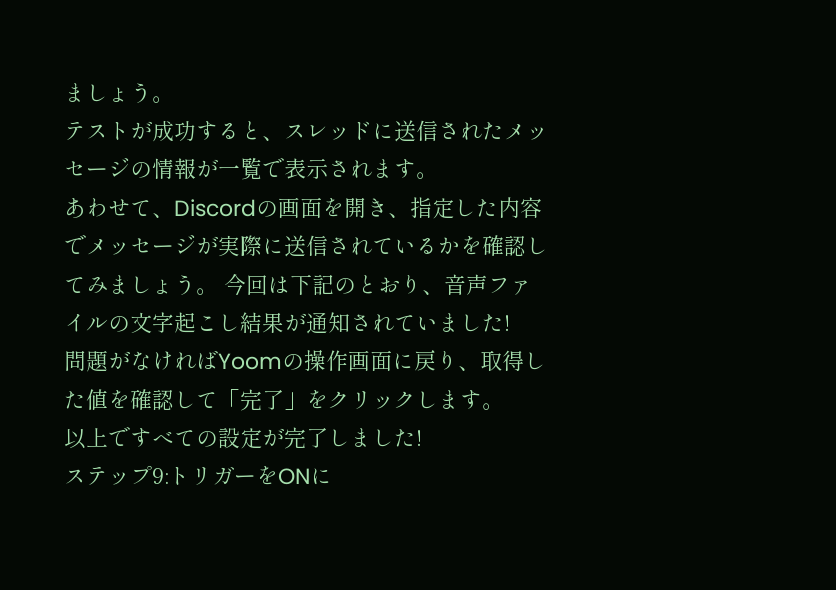ましょう。
テストが成功すると、スレッドに送信されたメッセージの情報が一覧で表示されます。
あわせて、Discordの画面を開き、指定した内容でメッセージが実際に送信されているかを確認してみましょう。 今回は下記のとおり、音声ファイルの文字起こし結果が通知されていました!
問題がなければYoomの操作画面に戻り、取得した値を確認して「完了」をクリックします。
以上ですべての設定が完了しました!
ステップ9:トリガーをONに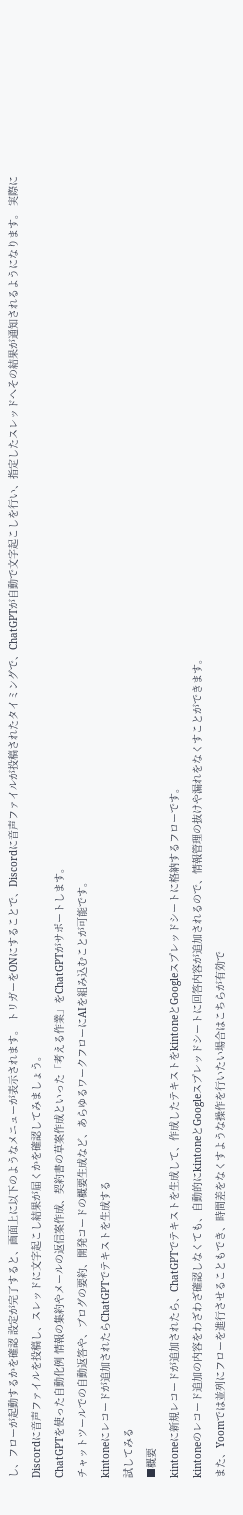し、フローが起動するかを確認 設定が完了すると、画面上に以下のようなメニューが表示されます。 トリガーをONにすることで、Discordに音声ファイルが投稿されたタイミングで、ChatGPTが自動で文字起こしを行い、指定したスレッドへその結果が通知されるようになります。 実際にDiscordに音声ファイルを投稿し、スレッドに文字起こし結果が届くかを確認してみましょう。
ChatGPTを使った自動化例 情報の集約やメールの返信案作成、契約書の草案作成といった「考える作業」をChatGPTがサポートします。
チャットツールでの自動返答や、ブログの要約、開発コードの概要生成など、あらゆるワークフローにAIを組み込むことが可能です。
kintoneにレコードが追加されたらChatGPTでテキストを生成する
試してみる
■概要
kintoneに新規レコードが追加されたら、ChatGPTでテキストを生成して、作成したテキストをkintoneとGoogleスプレッドシートに格納するフローです。
kintoneのレコード追加の内容をわざわざ確認しなくても、自動的にkintoneとGoogleスプレッドシートに回答内容が追加されるので、情報管理の抜けや漏れをなくすことができます。
また、Yoomでは並列にフローを進行させることもでき、時間差をなくすような操作を行いたい場合はこちらが有効で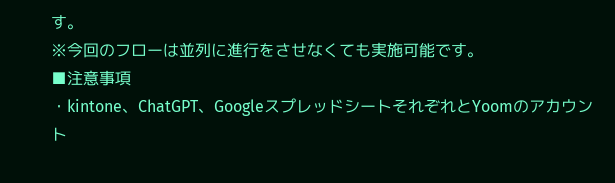す。
※今回のフローは並列に進行をさせなくても実施可能です。
■注意事項
・kintone、ChatGPT、GoogleスプレッドシートそれぞれとYoomのアカウント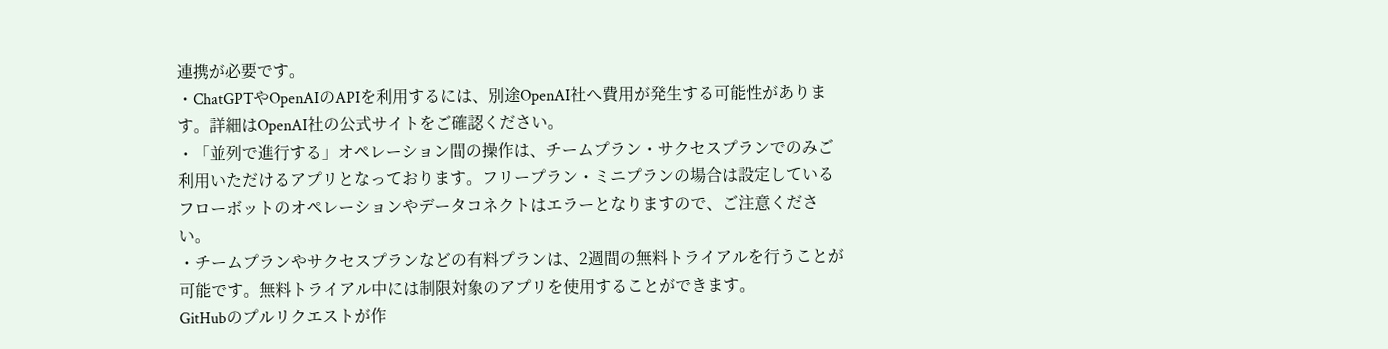連携が必要です。
・ChatGPTやOpenAIのAPIを利用するには、別途OpenAI社へ費用が発生する可能性があります。詳細はOpenAI社の公式サイトをご確認ください。
・「並列で進行する」オペレーション間の操作は、チームプラン・サクセスプランでのみご利用いただけるアプリとなっております。フリープラン・ミニプランの場合は設定しているフローボットのオペレーションやデータコネクトはエラーとなりますので、ご注意ください。
・チームプランやサクセスプランなどの有料プランは、2週間の無料トライアルを行うことが可能です。無料トライアル中には制限対象のアプリを使用することができます。
GitHubのプルリクエストが作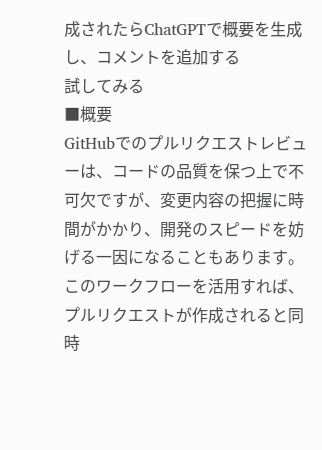成されたらChatGPTで概要を生成し、コメントを追加する
試してみる
■概要
GitHubでのプルリクエストレビューは、コードの品質を保つ上で不可欠ですが、変更内容の把握に時間がかかり、開発のスピードを妨げる一因になることもあります。このワークフローを活用すれば、プルリクエストが作成されると同時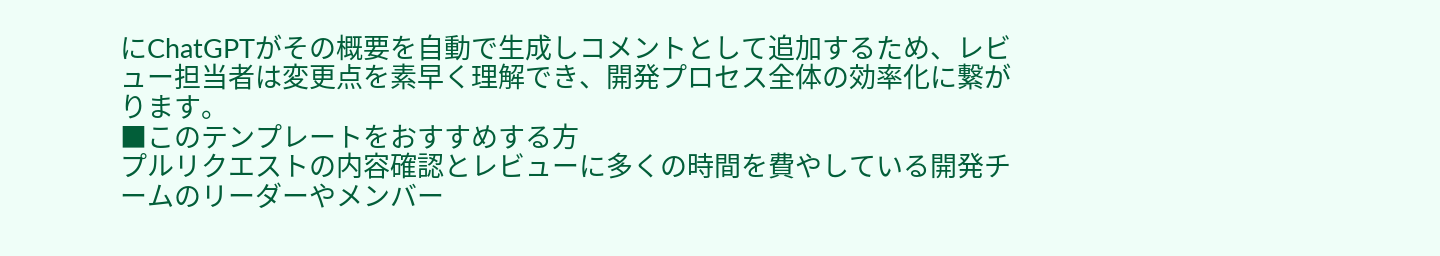にChatGPTがその概要を自動で生成しコメントとして追加するため、レビュー担当者は変更点を素早く理解でき、開発プロセス全体の効率化に繋がります。
■このテンプレートをおすすめする方
プルリクエストの内容確認とレビューに多くの時間を費やしている開発チームのリーダーやメンバー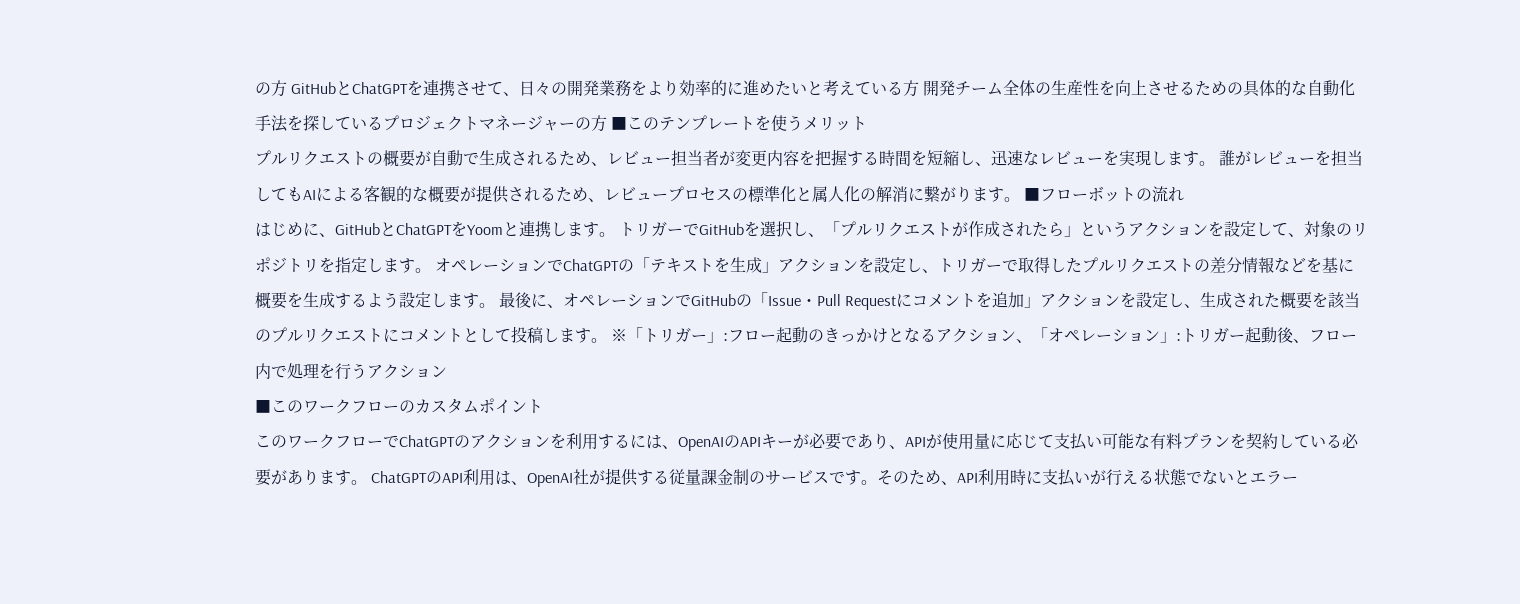の方 GitHubとChatGPTを連携させて、日々の開発業務をより効率的に進めたいと考えている方 開発チーム全体の生産性を向上させるための具体的な自動化手法を探しているプロジェクトマネージャーの方 ■このテンプレートを使うメリット
プルリクエストの概要が自動で生成されるため、レビュー担当者が変更内容を把握する時間を短縮し、迅速なレビューを実現します。 誰がレビューを担当してもAIによる客観的な概要が提供されるため、レビュープロセスの標準化と属人化の解消に繋がります。 ■フローボットの流れ
はじめに、GitHubとChatGPTをYoomと連携します。 トリガーでGitHubを選択し、「プルリクエストが作成されたら」というアクションを設定して、対象のリポジトリを指定します。 オペレーションでChatGPTの「テキストを生成」アクションを設定し、トリガーで取得したプルリクエストの差分情報などを基に概要を生成するよう設定します。 最後に、オペレーションでGitHubの「Issue・Pull Requestにコメントを追加」アクションを設定し、生成された概要を該当のプルリクエストにコメントとして投稿します。 ※「トリガー」:フロー起動のきっかけとなるアクション、「オペレーション」:トリガー起動後、フロー内で処理を行うアクション
■このワークフローのカスタムポイント
このワークフローでChatGPTのアクションを利用するには、OpenAIのAPIキーが必要であり、APIが使用量に応じて支払い可能な有料プランを契約している必要があります。 ChatGPTのAPI利用は、OpenAI社が提供する従量課金制のサービスです。そのため、API利用時に支払いが行える状態でないとエラー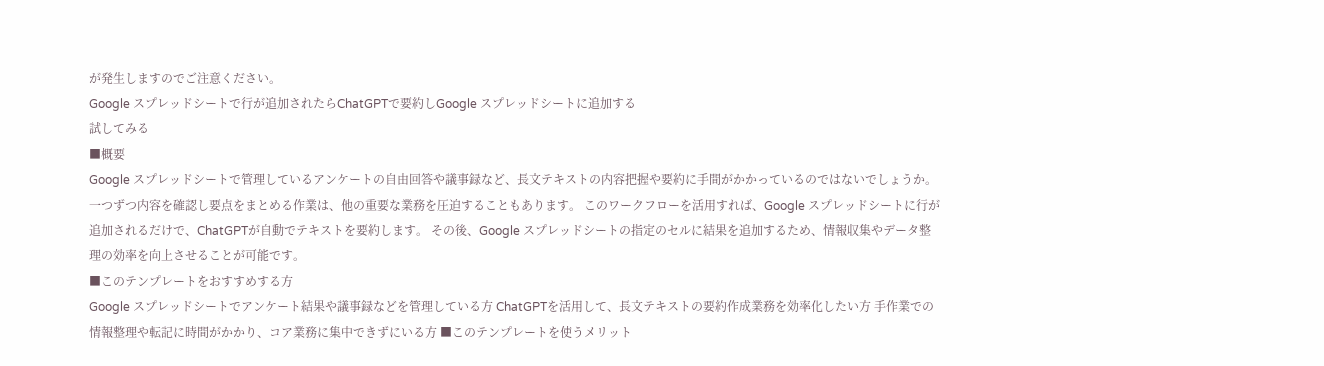が発生しますのでご注意ください。
Google スプレッドシートで行が追加されたらChatGPTで要約しGoogle スプレッドシートに追加する
試してみる
■概要
Google スプレッドシートで管理しているアンケートの自由回答や議事録など、長文テキストの内容把握や要約に手間がかかっているのではないでしょうか。 一つずつ内容を確認し要点をまとめる作業は、他の重要な業務を圧迫することもあります。 このワークフローを活用すれば、Google スプレッドシートに行が追加されるだけで、ChatGPTが自動でテキストを要約します。 その後、Google スプレッドシートの指定のセルに結果を追加するため、情報収集やデータ整理の効率を向上させることが可能です。
■このテンプレートをおすすめする方
Google スプレッドシートでアンケート結果や議事録などを管理している方 ChatGPTを活用して、長文テキストの要約作成業務を効率化したい方 手作業での情報整理や転記に時間がかかり、コア業務に集中できずにいる方 ■このテンプレートを使うメリット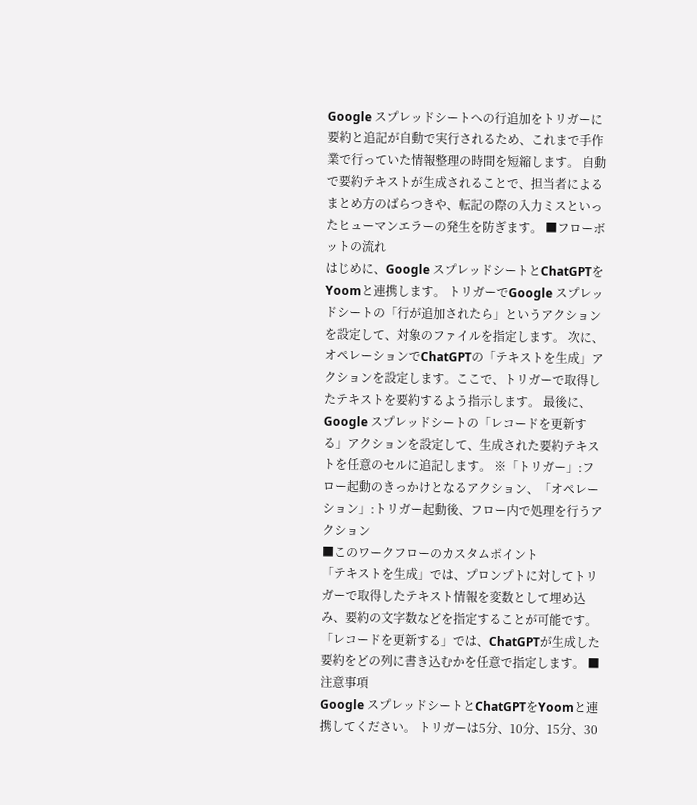Google スプレッドシートへの行追加をトリガーに要約と追記が自動で実行されるため、これまで手作業で行っていた情報整理の時間を短縮します。 自動で要約テキストが生成されることで、担当者によるまとめ方のばらつきや、転記の際の入力ミスといったヒューマンエラーの発生を防ぎます。 ■フローボットの流れ
はじめに、Google スプレッドシートとChatGPTをYoomと連携します。 トリガーでGoogle スプレッドシートの「行が追加されたら」というアクションを設定して、対象のファイルを指定します。 次に、オペレーションでChatGPTの「テキストを生成」アクションを設定します。ここで、トリガーで取得したテキストを要約するよう指示します。 最後に、Google スプレッドシートの「レコードを更新する」アクションを設定して、生成された要約テキストを任意のセルに追記します。 ※「トリガー」:フロー起動のきっかけとなるアクション、「オペレーション」:トリガー起動後、フロー内で処理を行うアクション
■このワークフローのカスタムポイント
「テキストを生成」では、プロンプトに対してトリガーで取得したテキスト情報を変数として埋め込み、要約の文字数などを指定することが可能です。 「レコードを更新する」では、ChatGPTが生成した要約をどの列に書き込むかを任意で指定します。 ■注意事項
Google スプレッドシートとChatGPTをYoomと連携してください。 トリガーは5分、10分、15分、30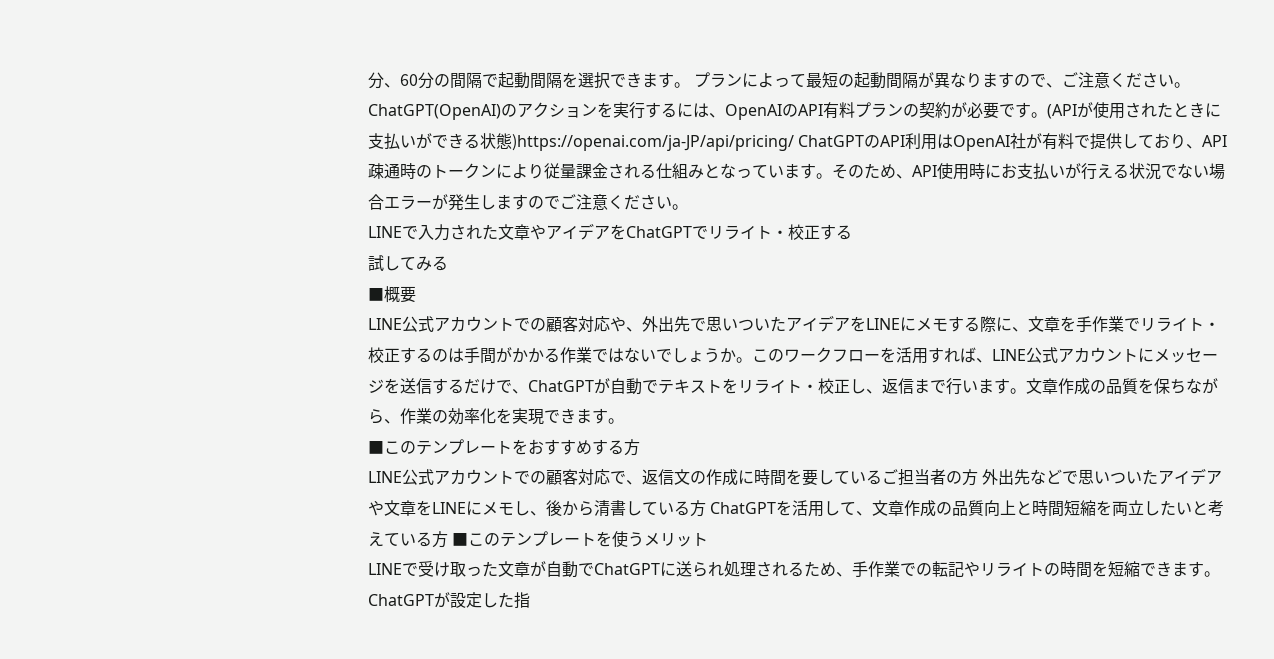分、60分の間隔で起動間隔を選択できます。 プランによって最短の起動間隔が異なりますので、ご注意ください。 ChatGPT(OpenAI)のアクションを実行するには、OpenAIのAPI有料プランの契約が必要です。(APIが使用されたときに支払いができる状態)https://openai.com/ja-JP/api/pricing/ ChatGPTのAPI利用はOpenAI社が有料で提供しており、API疎通時のトークンにより従量課金される仕組みとなっています。そのため、API使用時にお支払いが行える状況でない場合エラーが発生しますのでご注意ください。
LINEで入力された文章やアイデアをChatGPTでリライト・校正する
試してみる
■概要
LINE公式アカウントでの顧客対応や、外出先で思いついたアイデアをLINEにメモする際に、文章を手作業でリライト・校正するのは手間がかかる作業ではないでしょうか。このワークフローを活用すれば、LINE公式アカウントにメッセージを送信するだけで、ChatGPTが自動でテキストをリライト・校正し、返信まで行います。文章作成の品質を保ちながら、作業の効率化を実現できます。
■このテンプレートをおすすめする方
LINE公式アカウントでの顧客対応で、返信文の作成に時間を要しているご担当者の方 外出先などで思いついたアイデアや文章をLINEにメモし、後から清書している方 ChatGPTを活用して、文章作成の品質向上と時間短縮を両立したいと考えている方 ■このテンプレートを使うメリット
LINEで受け取った文章が自動でChatGPTに送られ処理されるため、手作業での転記やリライトの時間を短縮できます。 ChatGPTが設定した指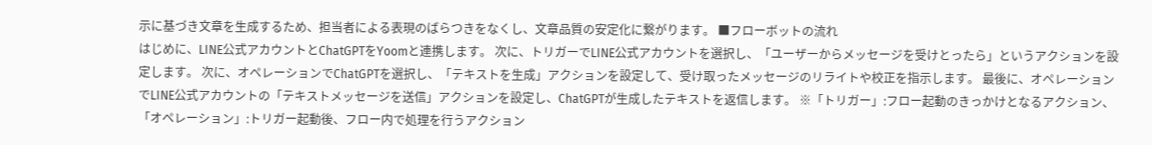示に基づき文章を生成するため、担当者による表現のばらつきをなくし、文章品質の安定化に繋がります。 ■フローボットの流れ
はじめに、LINE公式アカウントとChatGPTをYoomと連携します。 次に、トリガーでLINE公式アカウントを選択し、「ユーザーからメッセージを受けとったら」というアクションを設定します。 次に、オペレーションでChatGPTを選択し、「テキストを生成」アクションを設定して、受け取ったメッセージのリライトや校正を指示します。 最後に、オペレーションでLINE公式アカウントの「テキストメッセージを送信」アクションを設定し、ChatGPTが生成したテキストを返信します。 ※「トリガー」:フロー起動のきっかけとなるアクション、「オペレーション」:トリガー起動後、フロー内で処理を行うアクション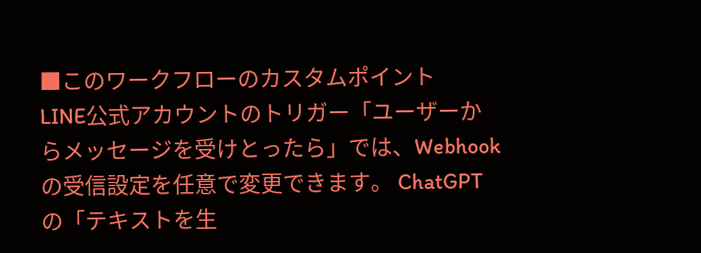■このワークフローのカスタムポイント
LINE公式アカウントのトリガー「ユーザーからメッセージを受けとったら」では、Webhookの受信設定を任意で変更できます。 ChatGPTの「テキストを生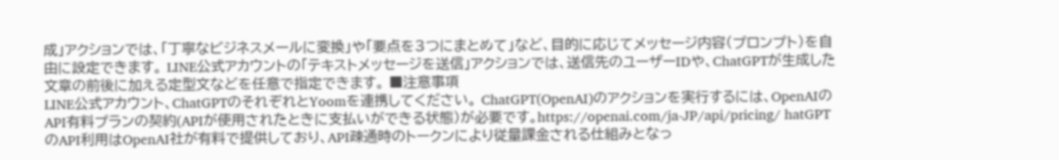成」アクションでは、「丁寧なビジネスメールに変換」や「要点を3つにまとめて」など、目的に応じてメッセージ内容(プロンプト)を自由に設定できます。 LINE公式アカウントの「テキストメッセージを送信」アクションでは、送信先のユーザーIDや、ChatGPTが生成した文章の前後に加える定型文などを任意で指定できます。 ■注意事項
LINE公式アカウント、ChatGPTのそれぞれとYoomを連携してください。 ChatGPT(OpenAI)のアクションを実行するには、OpenAIのAPI有料プランの契約(APIが使用されたときに支払いができる状態)が必要です。https://openai.com/ja-JP/api/pricing/ hatGPTのAPI利用はOpenAI社が有料で提供しており、API疎通時のトークンにより従量課金される仕組みとなっ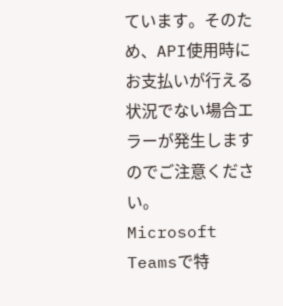ています。そのため、API使用時にお支払いが行える状況でない場合エラーが発生しますのでご注意ください。
Microsoft Teamsで特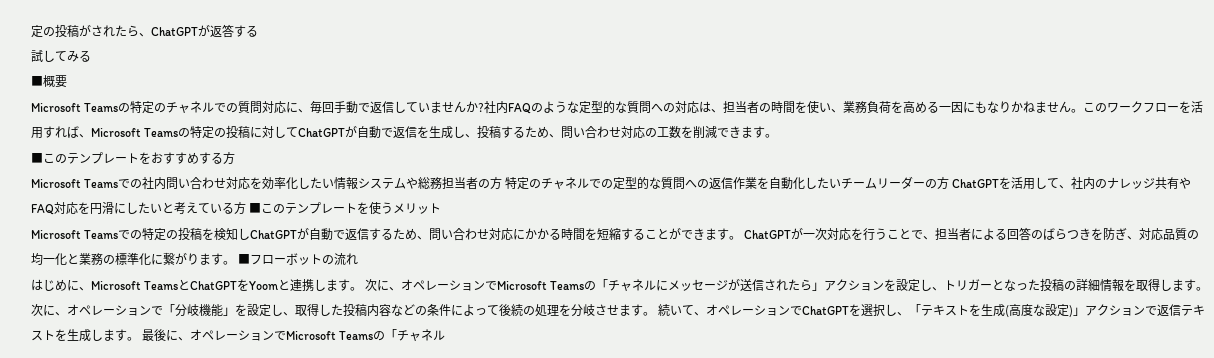定の投稿がされたら、ChatGPTが返答する
試してみる
■概要
Microsoft Teamsの特定のチャネルでの質問対応に、毎回手動で返信していませんか?社内FAQのような定型的な質問への対応は、担当者の時間を使い、業務負荷を高める一因にもなりかねません。このワークフローを活用すれば、Microsoft Teamsの特定の投稿に対してChatGPTが自動で返信を生成し、投稿するため、問い合わせ対応の工数を削減できます。
■このテンプレートをおすすめする方
Microsoft Teamsでの社内問い合わせ対応を効率化したい情報システムや総務担当者の方 特定のチャネルでの定型的な質問への返信作業を自動化したいチームリーダーの方 ChatGPTを活用して、社内のナレッジ共有やFAQ対応を円滑にしたいと考えている方 ■このテンプレートを使うメリット
Microsoft Teamsでの特定の投稿を検知しChatGPTが自動で返信するため、問い合わせ対応にかかる時間を短縮することができます。 ChatGPTが一次対応を行うことで、担当者による回答のばらつきを防ぎ、対応品質の均一化と業務の標準化に繋がります。 ■フローボットの流れ
はじめに、Microsoft TeamsとChatGPTをYoomと連携します。 次に、オペレーションでMicrosoft Teamsの「チャネルにメッセージが送信されたら」アクションを設定し、トリガーとなった投稿の詳細情報を取得します。 次に、オペレーションで「分岐機能」を設定し、取得した投稿内容などの条件によって後続の処理を分岐させます。 続いて、オペレーションでChatGPTを選択し、「テキストを生成(高度な設定)」アクションで返信テキストを生成します。 最後に、オペレーションでMicrosoft Teamsの「チャネル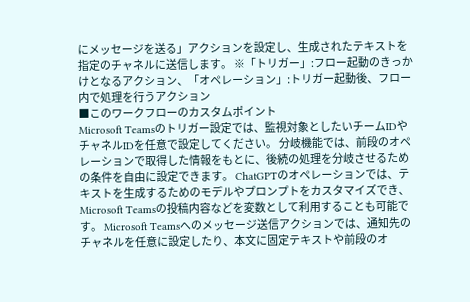にメッセージを送る」アクションを設定し、生成されたテキストを指定のチャネルに送信します。 ※「トリガー」:フロー起動のきっかけとなるアクション、「オペレーション」:トリガー起動後、フロー内で処理を行うアクション
■このワークフローのカスタムポイント
Microsoft Teamsのトリガー設定では、監視対象としたいチームIDやチャネルIDを任意で設定してください。 分岐機能では、前段のオペレーションで取得した情報をもとに、後続の処理を分岐させるための条件を自由に設定できます。 ChatGPTのオペレーションでは、テキストを生成するためのモデルやプロンプトをカスタマイズでき、Microsoft Teamsの投稿内容などを変数として利用することも可能です。 Microsoft Teamsへのメッセージ送信アクションでは、通知先のチャネルを任意に設定したり、本文に固定テキストや前段のオ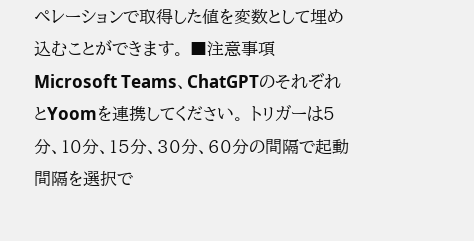ペレーションで取得した値を変数として埋め込むことができます。 ■注意事項
Microsoft Teams、ChatGPTのそれぞれとYoomを連携してください。 トリガーは5分、10分、15分、30分、60分の間隔で起動間隔を選択で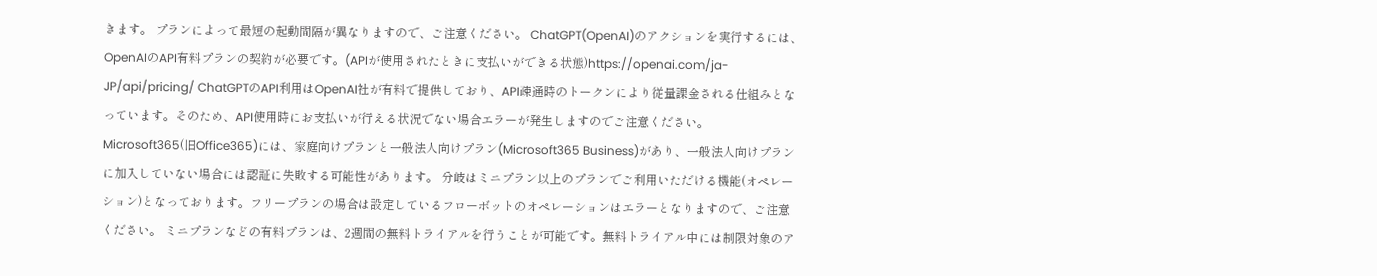きます。 プランによって最短の起動間隔が異なりますので、ご注意ください。 ChatGPT(OpenAI)のアクションを実行するには、OpenAIのAPI有料プランの契約が必要です。(APIが使用されたときに支払いができる状態)https://openai.com/ja-JP/api/pricing/ ChatGPTのAPI利用はOpenAI社が有料で提供しており、API疎通時のトークンにより従量課金される仕組みとなっています。そのため、API使用時にお支払いが行える状況でない場合エラーが発生しますのでご注意ください。 Microsoft365(旧Office365)には、家庭向けプランと一般法人向けプラン(Microsoft365 Business)があり、一般法人向けプランに加入していない場合には認証に失敗する可能性があります。 分岐はミニプラン以上のプランでご利用いただける機能(オペレーション)となっております。フリープランの場合は設定しているフローボットのオペレーションはエラーとなりますので、ご注意ください。 ミニプランなどの有料プランは、2週間の無料トライアルを行うことが可能です。無料トライアル中には制限対象のア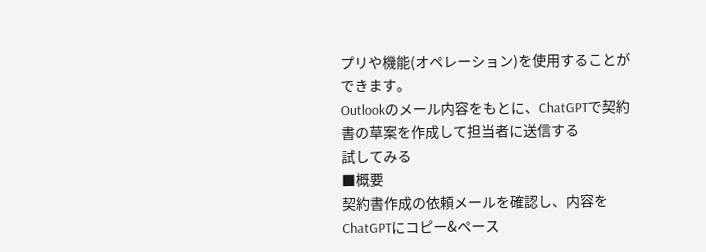プリや機能(オペレーション)を使用することができます。
Outlookのメール内容をもとに、ChatGPTで契約書の草案を作成して担当者に送信する
試してみる
■概要
契約書作成の依頼メールを確認し、内容をChatGPTにコピー&ペース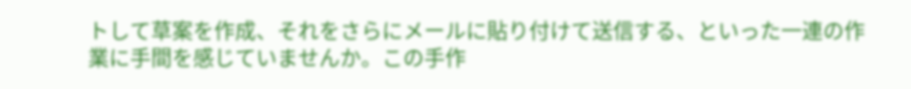トして草案を作成、それをさらにメールに貼り付けて送信する、といった一連の作業に手間を感じていませんか。この手作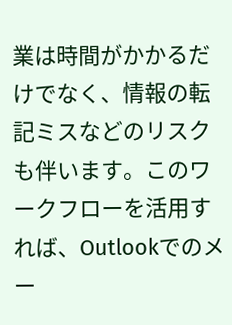業は時間がかかるだけでなく、情報の転記ミスなどのリスクも伴います。このワークフローを活用すれば、Outlookでのメー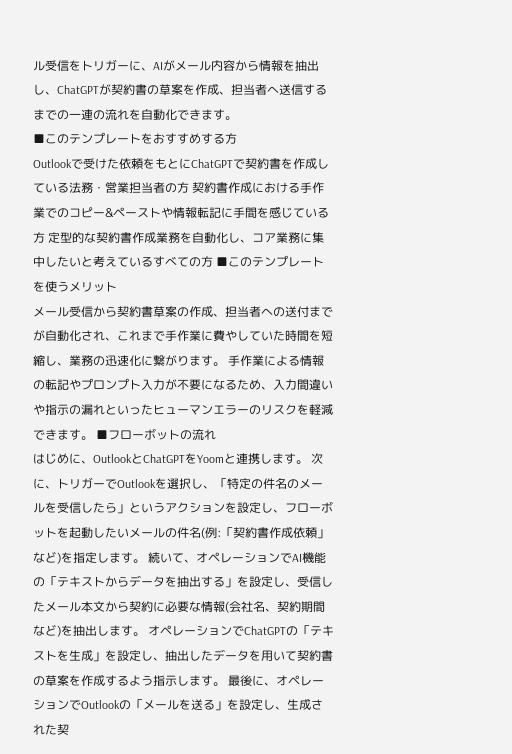ル受信をトリガーに、AIがメール内容から情報を抽出し、ChatGPTが契約書の草案を作成、担当者へ送信するまでの一連の流れを自動化できます。
■このテンプレートをおすすめする方
Outlookで受けた依頼をもとにChatGPTで契約書を作成している法務・営業担当者の方 契約書作成における手作業でのコピー&ペーストや情報転記に手間を感じている方 定型的な契約書作成業務を自動化し、コア業務に集中したいと考えているすべての方 ■このテンプレートを使うメリット
メール受信から契約書草案の作成、担当者への送付までが自動化され、これまで手作業に費やしていた時間を短縮し、業務の迅速化に繋がります。 手作業による情報の転記やプロンプト入力が不要になるため、入力間違いや指示の漏れといったヒューマンエラーのリスクを軽減できます。 ■フローボットの流れ
はじめに、OutlookとChatGPTをYoomと連携します。 次に、トリガーでOutlookを選択し、「特定の件名のメールを受信したら」というアクションを設定し、フローボットを起動したいメールの件名(例:「契約書作成依頼」など)を指定します。 続いて、オペレーションでAI機能の「テキストからデータを抽出する」を設定し、受信したメール本文から契約に必要な情報(会社名、契約期間など)を抽出します。 オペレーションでChatGPTの「テキストを生成」を設定し、抽出したデータを用いて契約書の草案を作成するよう指示します。 最後に、オペレーションでOutlookの「メールを送る」を設定し、生成された契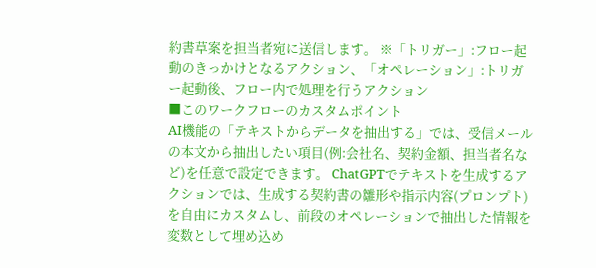約書草案を担当者宛に送信します。 ※「トリガー」:フロー起動のきっかけとなるアクション、「オペレーション」:トリガー起動後、フロー内で処理を行うアクション
■このワークフローのカスタムポイント
AI機能の「テキストからデータを抽出する」では、受信メールの本文から抽出したい項目(例:会社名、契約金額、担当者名など)を任意で設定できます。 ChatGPTでテキストを生成するアクションでは、生成する契約書の雛形や指示内容(プロンプト)を自由にカスタムし、前段のオペレーションで抽出した情報を変数として埋め込め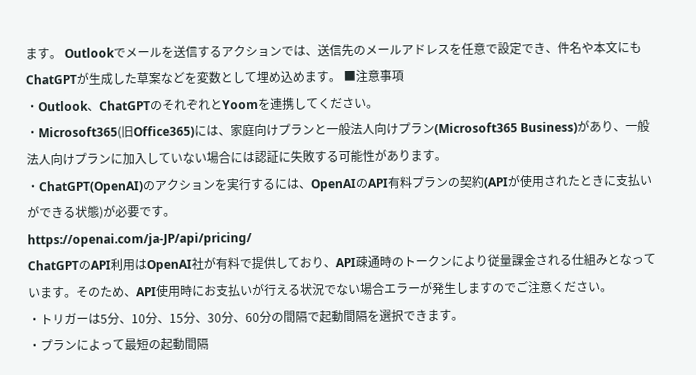ます。 Outlookでメールを送信するアクションでは、送信先のメールアドレスを任意で設定でき、件名や本文にもChatGPTが生成した草案などを変数として埋め込めます。 ■注意事項
・Outlook、ChatGPTのそれぞれとYoomを連携してください。
・Microsoft365(旧Office365)には、家庭向けプランと一般法人向けプラン(Microsoft365 Business)があり、一般法人向けプランに加入していない場合には認証に失敗する可能性があります。
・ChatGPT(OpenAI)のアクションを実行するには、OpenAIのAPI有料プランの契約(APIが使用されたときに支払いができる状態)が必要です。
https://openai.com/ja-JP/api/pricing/
ChatGPTのAPI利用はOpenAI社が有料で提供しており、API疎通時のトークンにより従量課金される仕組みとなっています。そのため、API使用時にお支払いが行える状況でない場合エラーが発生しますのでご注意ください。
・トリガーは5分、10分、15分、30分、60分の間隔で起動間隔を選択できます。
・プランによって最短の起動間隔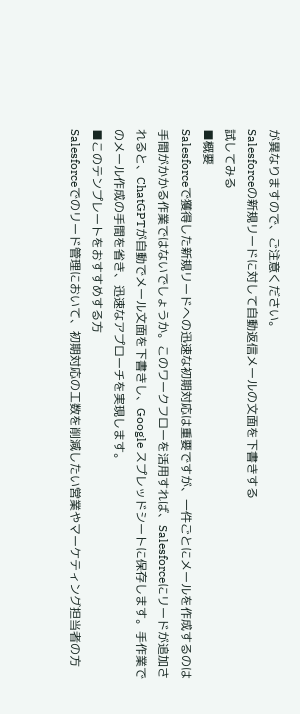が異なりますので、ご注意ください。
Salesforceの新規リードに対して自動返信メールの文面を下書きする
試してみる
■概要
Salesforceで獲得した新規リードへの迅速な初期対応は重要ですが、一件ごとにメールを作成するのは手間がかかる作業ではないでしょうか。このワークフローを活用すれば、Salesforceにリードが追加されると、ChatGPTが自動でメール文面を下書きし、Google スプレッドシートに保存します。手作業でのメール作成の手間を省き、迅速なアプローチを実現します。
■このテンプレートをおすすめする方
Salesforceでのリード管理において、初期対応の工数を削減したい営業やマーケティング担当者の方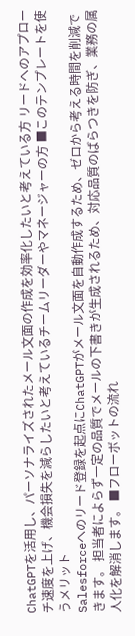ChatGPTを活用し、パーソナライズされたメール文面の作成を効率化したいと考えている方 リードへのアプローチ速度を上げ、機会損失を減らしたいと考えているチームリーダーやマネージャーの方 ■このテンプレートを使うメリット
Salesforceへのリード登録を起点にChatGPTがメール文面を自動作成するため、ゼロから考える時間を削減できます。 担当者によらず一定の品質でメールの下書きが生成されるため、対応品質のばらつきを防ぎ、業務の属人化を解消します。 ■フローボットの流れ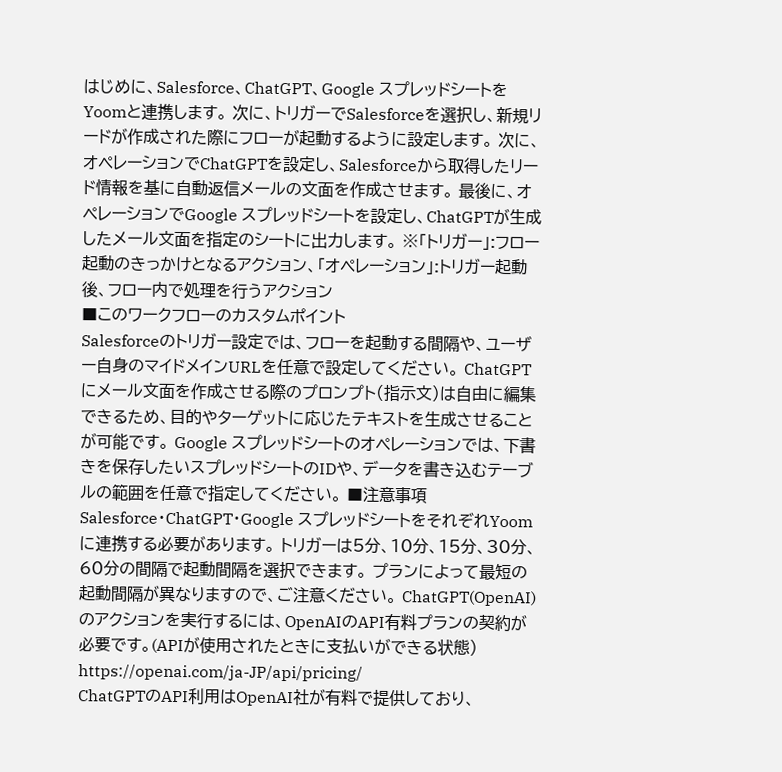はじめに、Salesforce、ChatGPT、Google スプレッドシートをYoomと連携します。 次に、トリガーでSalesforceを選択し、新規リードが作成された際にフローが起動するように設定します。 次に、オペレーションでChatGPTを設定し、Salesforceから取得したリード情報を基に自動返信メールの文面を作成させます。 最後に、オペレーションでGoogle スプレッドシートを設定し、ChatGPTが生成したメール文面を指定のシートに出力します。 ※「トリガー」:フロー起動のきっかけとなるアクション、「オペレーション」:トリガー起動後、フロー内で処理を行うアクション
■このワークフローのカスタムポイント
Salesforceのトリガー設定では、フローを起動する間隔や、ユーザー自身のマイドメインURLを任意で設定してください。 ChatGPTにメール文面を作成させる際のプロンプト(指示文)は自由に編集できるため、目的やターゲットに応じたテキストを生成させることが可能です。 Google スプレッドシートのオペレーションでは、下書きを保存したいスプレッドシートのIDや、データを書き込むテーブルの範囲を任意で指定してください。 ■注意事項
Salesforce・ChatGPT・Google スプレッドシートをそれぞれYoomに連携する必要があります。 トリガーは5分、10分、15分、30分、60分の間隔で起動間隔を選択できます。 プランによって最短の起動間隔が異なりますので、ご注意ください。 ChatGPT(OpenAI)のアクションを実行するには、OpenAIのAPI有料プランの契約が必要です。(APIが使用されたときに支払いができる状態) https://openai.com/ja-JP/api/pricing/
ChatGPTのAPI利用はOpenAI社が有料で提供しており、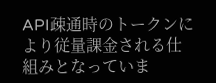API疎通時のトークンにより従量課金される仕組みとなっていま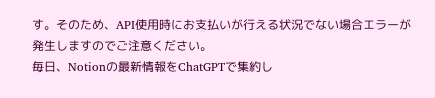す。そのため、API使用時にお支払いが行える状況でない場合エラーが発生しますのでご注意ください。
毎日、Notionの最新情報をChatGPTで集約し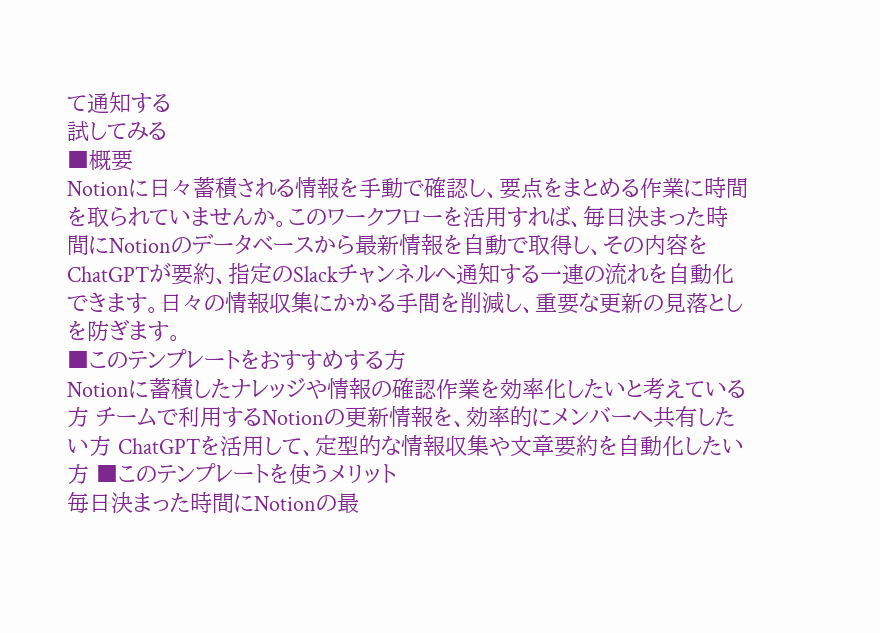て通知する
試してみる
■概要
Notionに日々蓄積される情報を手動で確認し、要点をまとめる作業に時間を取られていませんか。このワークフローを活用すれば、毎日決まった時間にNotionのデータベースから最新情報を自動で取得し、その内容をChatGPTが要約、指定のSlackチャンネルへ通知する一連の流れを自動化できます。日々の情報収集にかかる手間を削減し、重要な更新の見落としを防ぎます。
■このテンプレートをおすすめする方
Notionに蓄積したナレッジや情報の確認作業を効率化したいと考えている方 チームで利用するNotionの更新情報を、効率的にメンバーへ共有したい方 ChatGPTを活用して、定型的な情報収集や文章要約を自動化したい方 ■このテンプレートを使うメリット
毎日決まった時間にNotionの最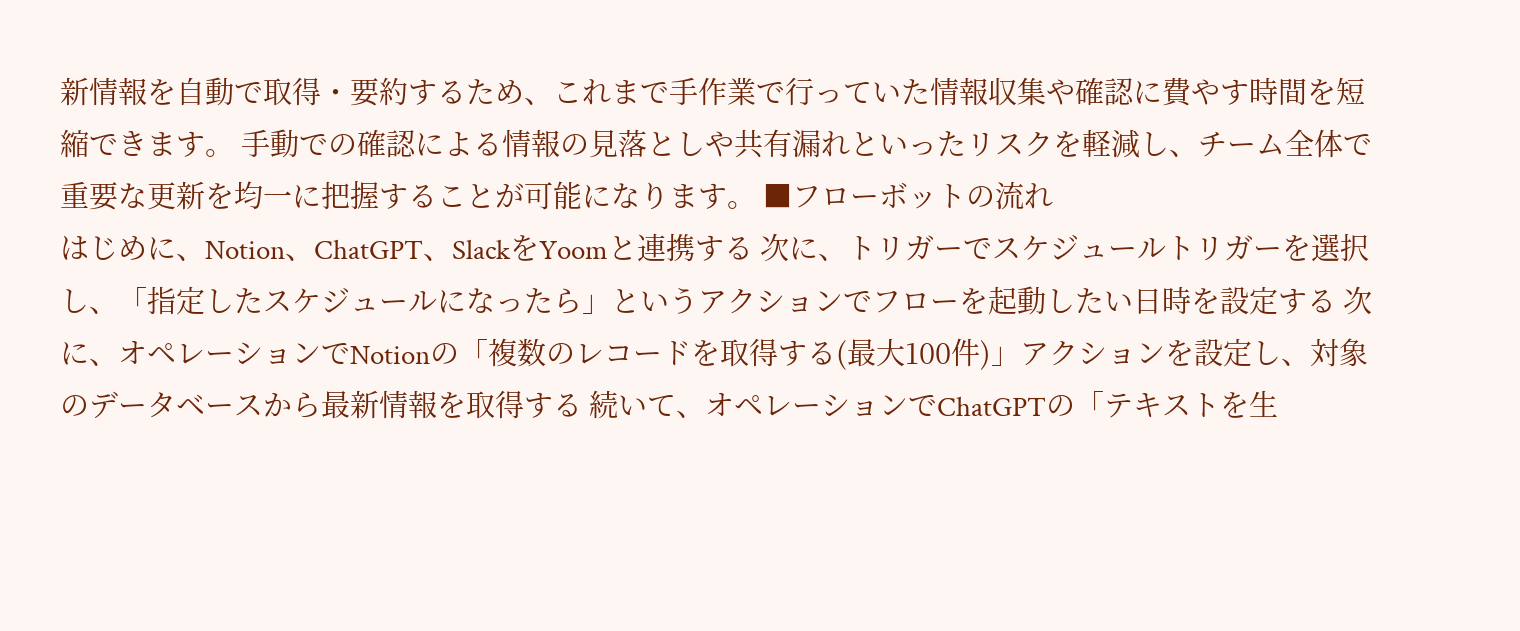新情報を自動で取得・要約するため、これまで手作業で行っていた情報収集や確認に費やす時間を短縮できます。 手動での確認による情報の見落としや共有漏れといったリスクを軽減し、チーム全体で重要な更新を均一に把握することが可能になります。 ■フローボットの流れ
はじめに、Notion、ChatGPT、SlackをYoomと連携する 次に、トリガーでスケジュールトリガーを選択し、「指定したスケジュールになったら」というアクションでフローを起動したい日時を設定する 次に、オペレーションでNotionの「複数のレコードを取得する(最大100件)」アクションを設定し、対象のデータベースから最新情報を取得する 続いて、オペレーションでChatGPTの「テキストを生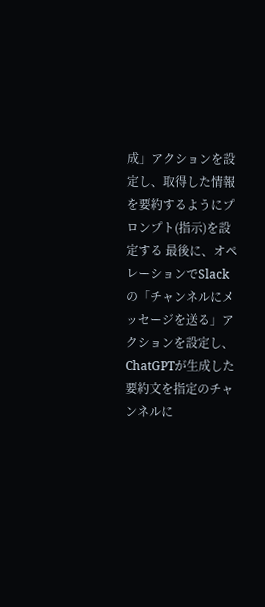成」アクションを設定し、取得した情報を要約するようにプロンプト(指示)を設定する 最後に、オペレーションでSlackの「チャンネルにメッセージを送る」アクションを設定し、ChatGPTが生成した要約文を指定のチャンネルに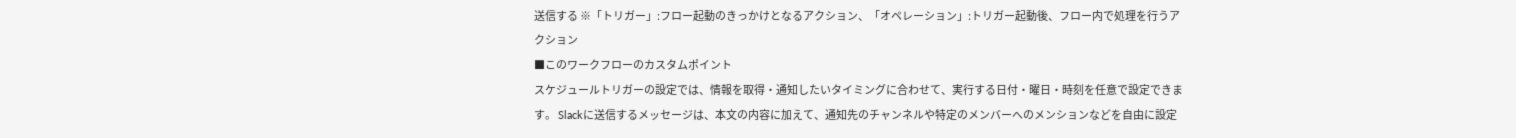送信する ※「トリガー」:フロー起動のきっかけとなるアクション、「オペレーション」:トリガー起動後、フロー内で処理を行うアクション
■このワークフローのカスタムポイント
スケジュールトリガーの設定では、情報を取得・通知したいタイミングに合わせて、実行する日付・曜日・時刻を任意で設定できます。 Slackに送信するメッセージは、本文の内容に加えて、通知先のチャンネルや特定のメンバーへのメンションなどを自由に設定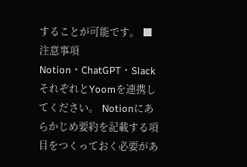することが可能です。 ■注意事項
Notion・ChatGPT・SlackそれぞれとYoomを連携してください。 Notionにあらかじめ要約を記載する項目をつくっておく必要があ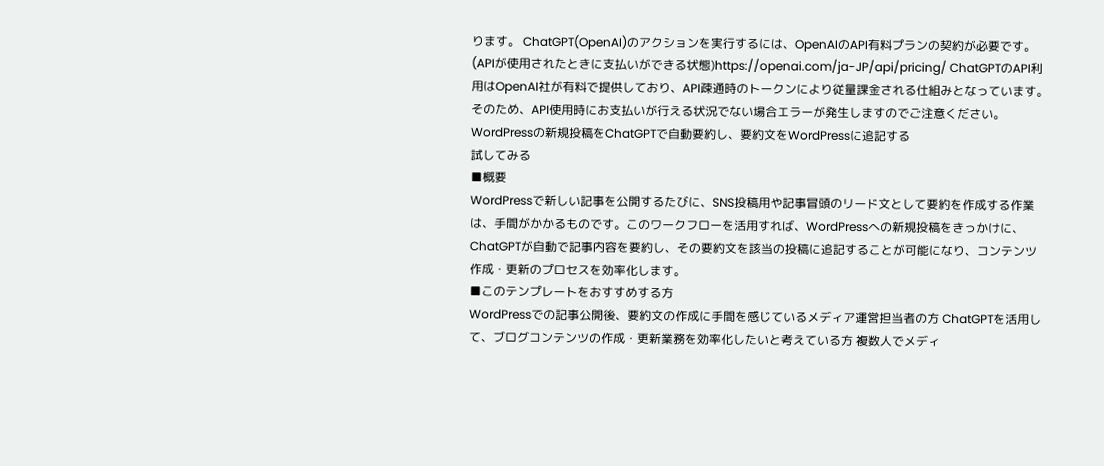ります。 ChatGPT(OpenAI)のアクションを実行するには、OpenAIのAPI有料プランの契約が必要です。(APIが使用されたときに支払いができる状態)https://openai.com/ja-JP/api/pricing/ ChatGPTのAPI利用はOpenAI社が有料で提供しており、API疎通時のトークンにより従量課金される仕組みとなっています。そのため、API使用時にお支払いが行える状況でない場合エラーが発生しますのでご注意ください。
WordPressの新規投稿をChatGPTで自動要約し、要約文をWordPressに追記する
試してみる
■概要
WordPressで新しい記事を公開するたびに、SNS投稿用や記事冒頭のリード文として要約を作成する作業は、手間がかかるものです。このワークフローを活用すれば、WordPressへの新規投稿をきっかけに、ChatGPTが自動で記事内容を要約し、その要約文を該当の投稿に追記することが可能になり、コンテンツ作成・更新のプロセスを効率化します。
■このテンプレートをおすすめする方
WordPressでの記事公開後、要約文の作成に手間を感じているメディア運営担当者の方 ChatGPTを活用して、ブログコンテンツの作成・更新業務を効率化したいと考えている方 複数人でメディ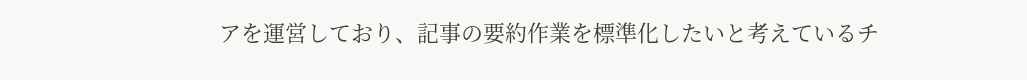アを運営しており、記事の要約作業を標準化したいと考えているチ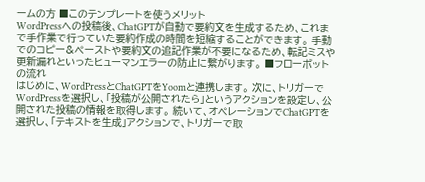ームの方 ■このテンプレートを使うメリット
WordPressへの投稿後、ChatGPTが自動で要約文を生成するため、これまで手作業で行っていた要約作成の時間を短縮することができます。 手動でのコピー&ペーストや要約文の追記作業が不要になるため、転記ミスや更新漏れといったヒューマンエラーの防止に繋がります。 ■フローボットの流れ
はじめに、WordPressとChatGPTをYoomと連携します。 次に、トリガーでWordPressを選択し、「投稿が公開されたら」というアクションを設定し、公開された投稿の情報を取得します。 続いて、オペレーションでChatGPTを選択し、「テキストを生成」アクションで、トリガーで取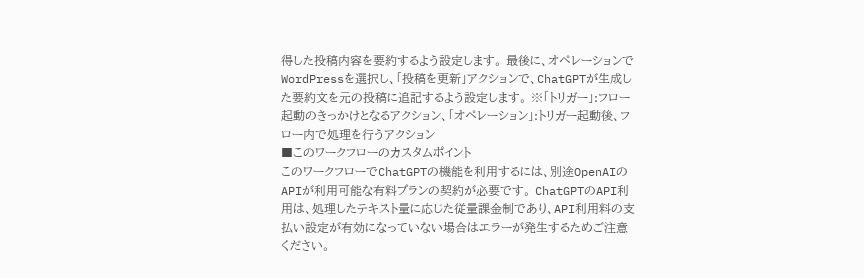得した投稿内容を要約するよう設定します。 最後に、オペレーションでWordPressを選択し、「投稿を更新」アクションで、ChatGPTが生成した要約文を元の投稿に追記するよう設定します。 ※「トリガー」:フロー起動のきっかけとなるアクション、「オペレーション」:トリガー起動後、フロー内で処理を行うアクション
■このワークフローのカスタムポイント
このワークフローでChatGPTの機能を利用するには、別途OpenAIのAPIが利用可能な有料プランの契約が必要です。 ChatGPTのAPI利用は、処理したテキスト量に応じた従量課金制であり、API利用料の支払い設定が有効になっていない場合はエラーが発生するためご注意ください。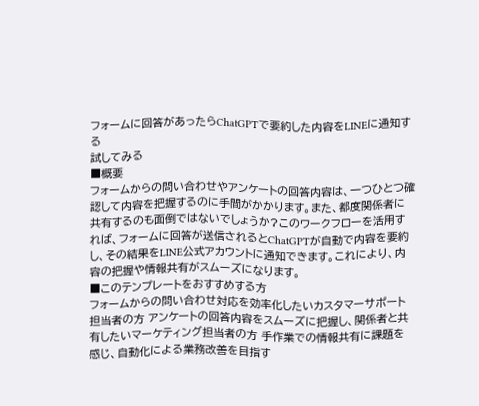フォームに回答があったらChatGPTで要約した内容をLINEに通知する
試してみる
■概要
フォームからの問い合わせやアンケートの回答内容は、一つひとつ確認して内容を把握するのに手間がかかります。また、都度関係者に共有するのも面倒ではないでしょうか?このワークフローを活用すれば、フォームに回答が送信されるとChatGPTが自動で内容を要約し、その結果をLINE公式アカウントに通知できます。これにより、内容の把握や情報共有がスムーズになります。
■このテンプレートをおすすめする方
フォームからの問い合わせ対応を効率化したいカスタマーサポート担当者の方 アンケートの回答内容をスムーズに把握し、関係者と共有したいマーケティング担当者の方 手作業での情報共有に課題を感じ、自動化による業務改善を目指す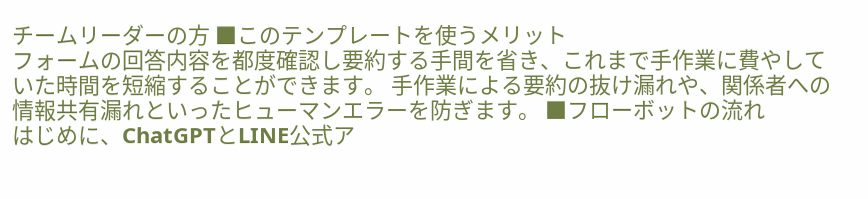チームリーダーの方 ■このテンプレートを使うメリット
フォームの回答内容を都度確認し要約する手間を省き、これまで手作業に費やしていた時間を短縮することができます。 手作業による要約の抜け漏れや、関係者への情報共有漏れといったヒューマンエラーを防ぎます。 ■フローボットの流れ
はじめに、ChatGPTとLINE公式ア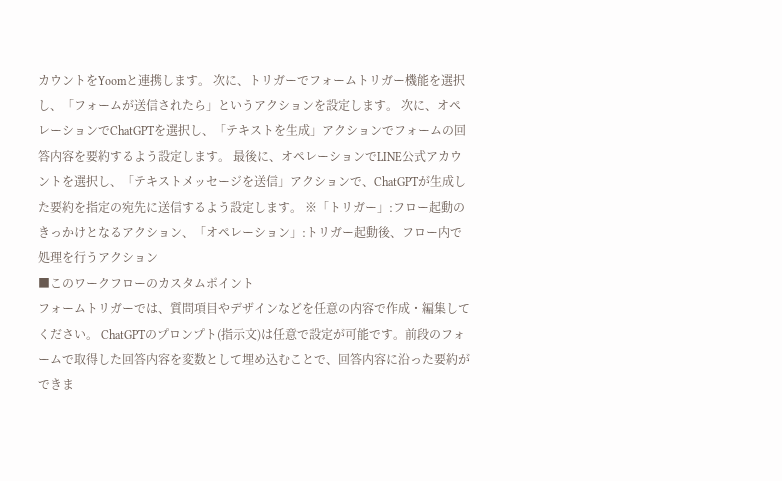カウントをYoomと連携します。 次に、トリガーでフォームトリガー機能を選択し、「フォームが送信されたら」というアクションを設定します。 次に、オペレーションでChatGPTを選択し、「テキストを生成」アクションでフォームの回答内容を要約するよう設定します。 最後に、オペレーションでLINE公式アカウントを選択し、「テキストメッセージを送信」アクションで、ChatGPTが生成した要約を指定の宛先に送信するよう設定します。 ※「トリガー」:フロー起動のきっかけとなるアクション、「オペレーション」:トリガー起動後、フロー内で処理を行うアクション
■このワークフローのカスタムポイント
フォームトリガーでは、質問項目やデザインなどを任意の内容で作成・編集してください。 ChatGPTのプロンプト(指示文)は任意で設定が可能です。前段のフォームで取得した回答内容を変数として埋め込むことで、回答内容に沿った要約ができま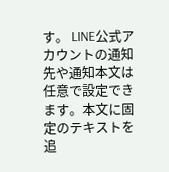す。 LINE公式アカウントの通知先や通知本文は任意で設定できます。本文に固定のテキストを追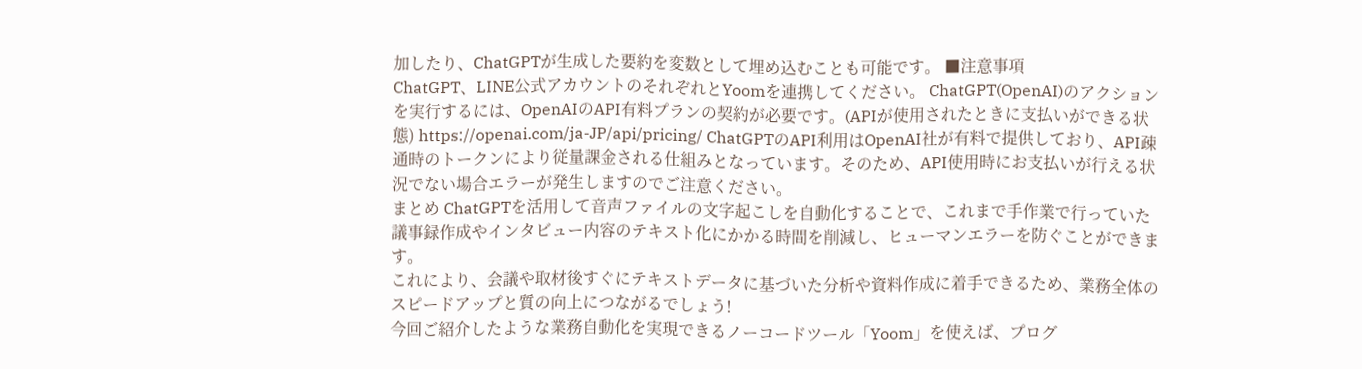加したり、ChatGPTが生成した要約を変数として埋め込むことも可能です。 ■注意事項
ChatGPT、LINE公式アカウントのそれぞれとYoomを連携してください。 ChatGPT(OpenAI)のアクションを実行するには、OpenAIのAPI有料プランの契約が必要です。(APIが使用されたときに支払いができる状態) https://openai.com/ja-JP/api/pricing/ ChatGPTのAPI利用はOpenAI社が有料で提供しており、API疎通時のトークンにより従量課金される仕組みとなっています。そのため、API使用時にお支払いが行える状況でない場合エラーが発生しますのでご注意ください。
まとめ ChatGPTを活用して音声ファイルの文字起こしを自動化することで、これまで手作業で行っていた議事録作成やインタビュー内容のテキスト化にかかる時間を削減し、ヒューマンエラーを防ぐことができます。
これにより、会議や取材後すぐにテキストデータに基づいた分析や資料作成に着手できるため、業務全体のスピードアップと質の向上につながるでしょう!
今回ご紹介したような業務自動化を実現できるノーコードツール「Yoom」を使えば、プログ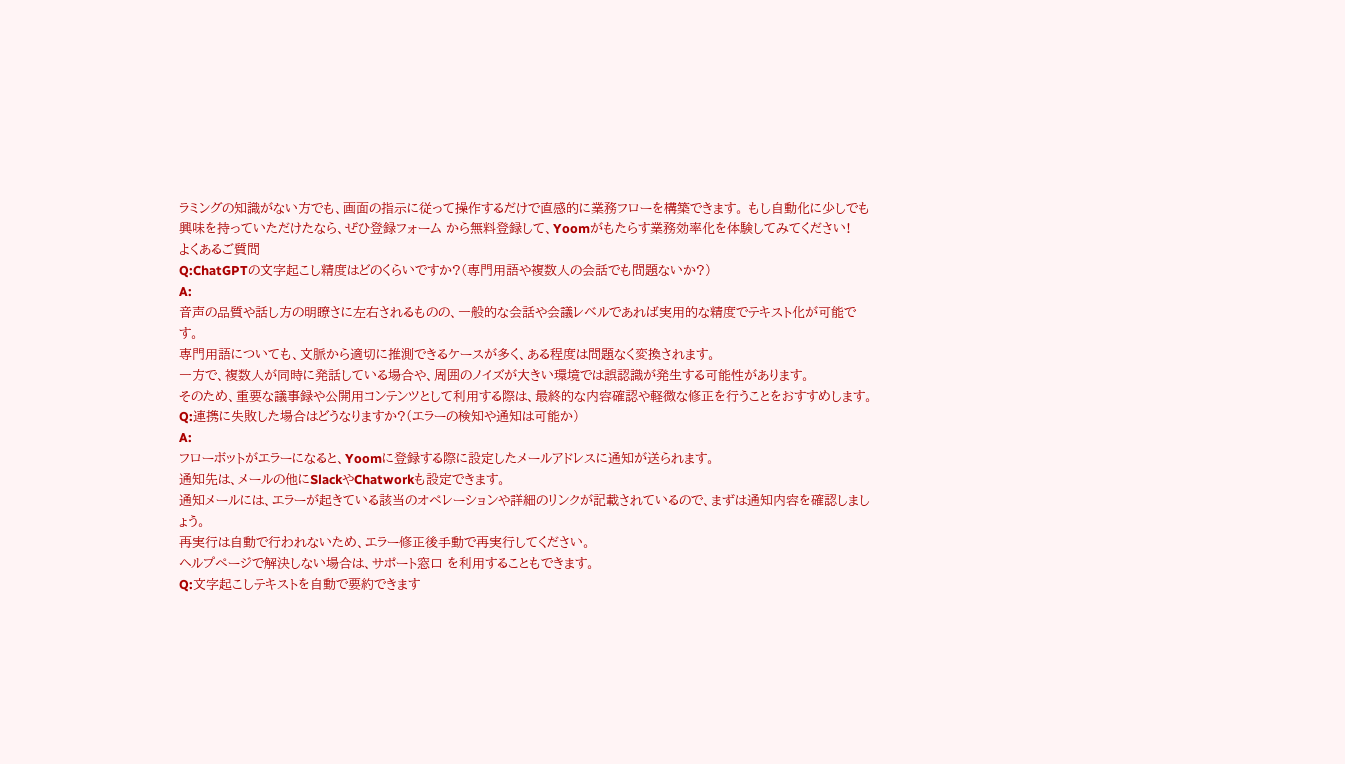ラミングの知識がない方でも、画面の指示に従って操作するだけで直感的に業務フローを構築できます。 もし自動化に少しでも興味を持っていただけたなら、ぜひ登録フォーム から無料登録して、Yoomがもたらす業務効率化を体験してみてください!
よくあるご質問
Q:ChatGPTの文字起こし精度はどのくらいですか?(専門用語や複数人の会話でも問題ないか?)
A:
音声の品質や話し方の明瞭さに左右されるものの、一般的な会話や会議レベルであれば実用的な精度でテキスト化が可能です。
専門用語についても、文脈から適切に推測できるケースが多く、ある程度は問題なく変換されます。
一方で、複数人が同時に発話している場合や、周囲のノイズが大きい環境では誤認識が発生する可能性があります。
そのため、重要な議事録や公開用コンテンツとして利用する際は、最終的な内容確認や軽微な修正を行うことをおすすめします。
Q:連携に失敗した場合はどうなりますか?(エラーの検知や通知は可能か)
A:
フローボットがエラーになると、Yoomに登録する際に設定したメールアドレスに通知が送られます。
通知先は、メールの他にSlackやChatworkも設定できます。
通知メールには、エラーが起きている該当のオペレーションや詳細のリンクが記載されているので、まずは通知内容を確認しましょう。
再実行は自動で行われないため、エラー修正後手動で再実行してください。
ヘルプページで解決しない場合は、サポート窓口 を利用することもできます。
Q:文字起こしテキストを自動で要約できます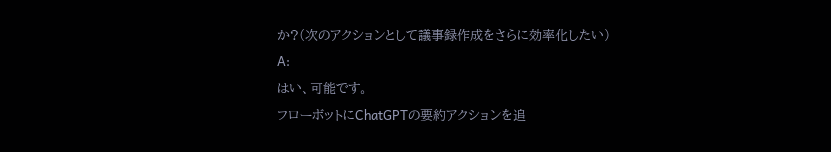か?(次のアクションとして議事録作成をさらに効率化したい)
A:
はい、可能です。
フローボットにChatGPTの要約アクションを追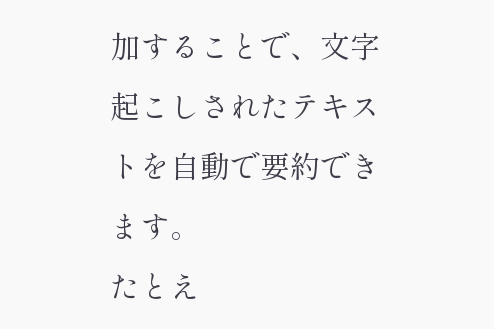加することで、文字起こしされたテキストを自動で要約できます。
たとえ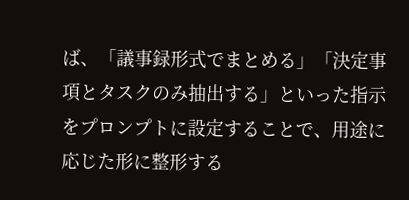ば、「議事録形式でまとめる」「決定事項とタスクのみ抽出する」といった指示をプロンプトに設定することで、用途に応じた形に整形する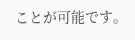ことが可能です。